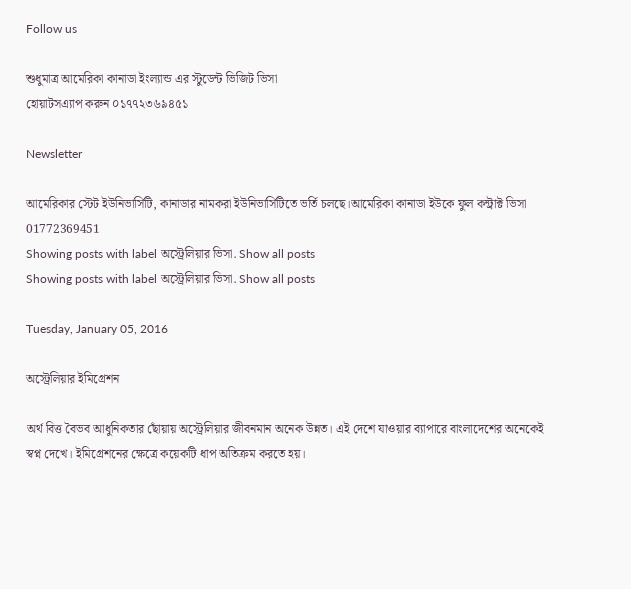Follow us

শুধুমাত্র আমেরিকা কানাডা ইংল্যান্ড এর স্টুডেন্ট ভিজিট ভিসা
হোয়াটসএ্যাপ করুন ০১৭৭২৩৬৯৪৫১

Newsletter

আমেরিকার স্টেট ইউনিভার্সিটি, কানাডার নামকরা ইউনিভার্সিটিতে ভর্তি চলছে।আমেরিকা কানাডা ইউকে ফুল কন্ট্রাক্ট ভিসা 01772369451
Showing posts with label অস্ট্রেলিয়ার ভিসা. Show all posts
Showing posts with label অস্ট্রেলিয়ার ভিসা. Show all posts

Tuesday, January 05, 2016

অস্ট্রেলিয়ার ইমিগ্রেশন

অর্থ বিত্ত বৈভব আধুনিকতার ছোঁয়ায় অস্ট্রেলিয়ার জীবনমান অনেক উন্নত। এই দেশে যাওয়ার ব্যাপারে বাংলাদেশের অনেকেই স্বপ্ন দেখে। ইমিগ্রেশনের ক্ষেত্রে কয়েকটি ধাপ অতিক্রম করতে হয়।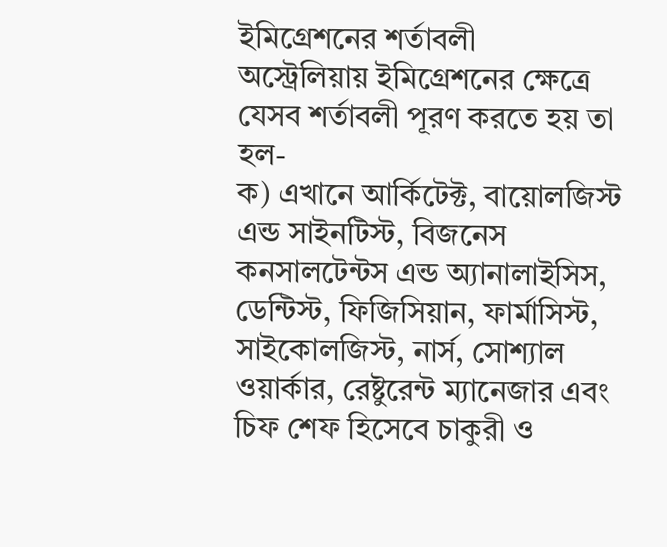ইমিগ্রেশনের শর্তাবলী
অস্ট্রেলিয়ায় ইমিগ্রেশনের ক্ষেত্রে যেসব শর্তাবলী পূরণ করতে হয় তা হল-
ক) এখানে আর্কিটেক্ট, বায়োলজিস্ট এন্ড সাইনটিস্ট, বিজনেস কনসালটেন্টস এন্ড অ্যানালাইসিস, ডেন্টিস্ট, ফিজিসিয়ান, ফার্মাসিস্ট, সাইকোলজিস্ট, নার্স, সোশ্যাল ওয়ার্কার, রেষ্টুরেন্ট ম্যানেজার এবং চিফ শেফ হিসেবে চাকুরী ও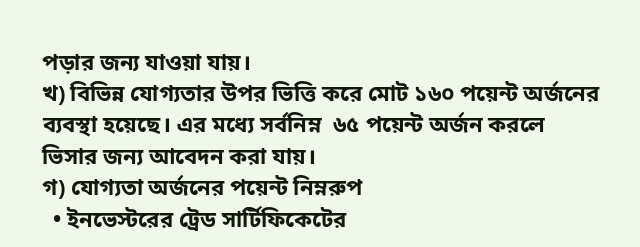পড়ার জন্য যাওয়া যায়।
খ) বিভিন্ন যোগ্যতার উপর ভিত্তি করে মোট ১৬০ পয়েন্ট অর্জনের ব্যবস্থা হয়েছে। এর মধ্যে সর্বনিম্ন  ৬৫ পয়েন্ট অর্জন করলে ভিসার জন্য আবেদন করা যায়।
গ) যোগ্যতা অর্জনের পয়েন্ট নিম্নরুপ
  • ইনভেস্টরের ট্রেড সার্টিফিকেটের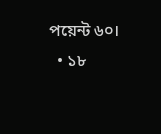পয়েন্ট ৬০।
  • ১৮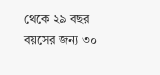থেকে ২৯ বছর বয়সের জন্য ৩০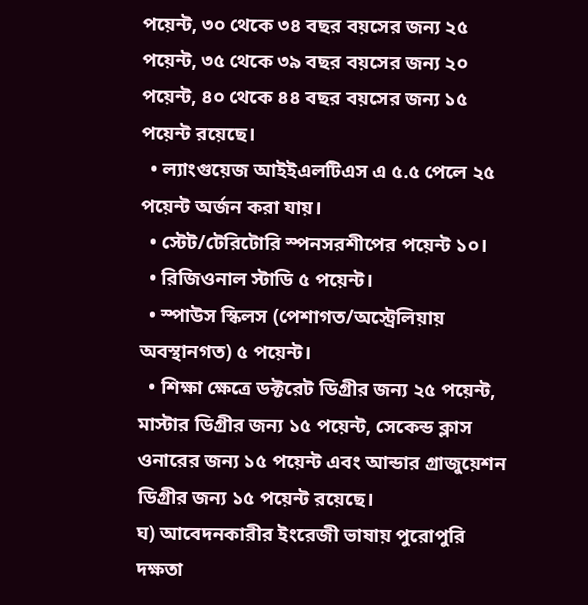পয়েন্ট, ৩০ থেকে ৩৪ বছর বয়সের জন্য ২৫ পয়েন্ট, ৩৫ থেকে ৩৯ বছর বয়সের জন্য ২০ পয়েন্ট, ৪০ থেকে ৪৪ বছর বয়সের জন্য ১৫ পয়েন্ট রয়েছে।
  • ল্যাংগুয়েজ আইইএলটিএস এ ৫.৫ পেলে ২৫ পয়েন্ট অর্জন করা যায়।
  • স্টেট/টেরিটোরি স্পনসরশীপের পয়েন্ট ১০।
  • রিজিওনাল স্টাডি ৫ পয়েন্ট।
  • স্পাউস স্কিলস (পেশাগত/অস্ট্রেলিয়ায় অবস্থানগত) ৫ পয়েন্ট।
  • শিক্ষা ক্ষেত্রে ডক্টরেট ডিগ্রীর জন্য ২৫ পয়েন্ট, মাস্টার ডিগ্রীর জন্য ১৫ পয়েন্ট, সেকেন্ড ক্লাস ওনারের জন্য ১৫ পয়েন্ট এবং আন্ডার গ্রাজুয়েশন ডিগ্রীর জন্য ১৫ পয়েন্ট রয়েছে।
ঘ) আবেদনকারীর ইংরেজী ভাষায় পুরোপুরি দক্ষতা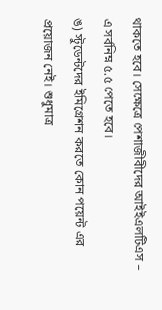থাকতে হবে। সেক্ষেত্রে পেশাজীবীদের আইইএলটিএস – এ সর্বনিম্ন ৫.৫ পেতে হবে।
ঙ) স্টুডেন্টদের ইমিগ্রেশন করতে কোন পয়েন্ট এর প্রয়োজন নেই। শুধুমাত্র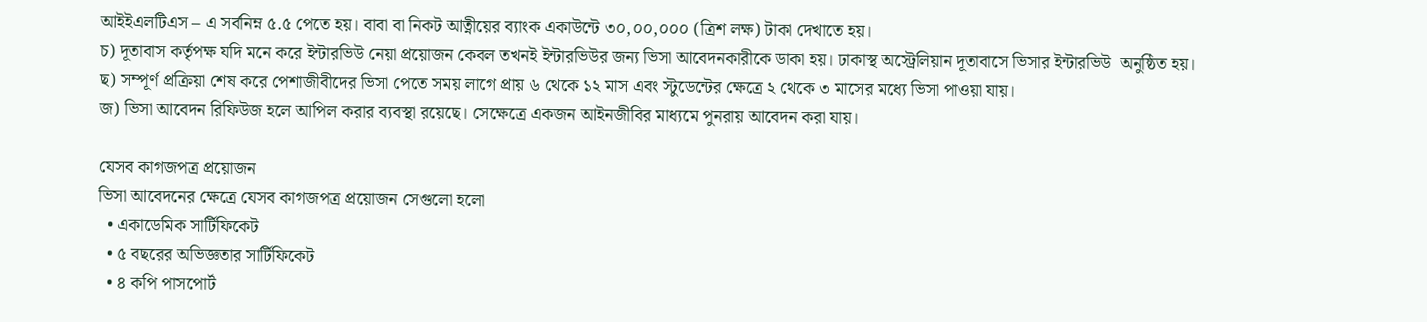আইইএলটিএস – এ সর্বনিম্ন ৫.৫ পেতে হয়। বাবা বা নিকট আত্নীয়ের ব্যাংক একাউন্টে ৩০,০০,০০০ (ত্রিশ লক্ষ) টাকা দেখাতে হয়।
চ) দূতাবাস কর্তৃপক্ষ যদি মনে করে ইন্টারভিউ নেয়া প্রয়োজন কেবল তখনই ইন্টারভিউর জন্য ভিসা আবেদনকারীকে ডাকা হয়। ঢাকাস্থ অস্ট্রেলিয়ান দূতাবাসে ভিসার ইন্টারভিউ  অনুষ্ঠিত হয়।
ছ) সম্পূর্ণ প্রক্রিয়া শেষ করে পেশাজীবীদের ভিসা পেতে সময় লাগে প্রায় ৬ থেকে ১২ মাস এবং স্টুডেন্টের ক্ষেত্রে ২ থেকে ৩ মাসের মধ্যে ভিসা পাওয়া যায়।
জ) ভিসা আবেদন রিফিউজ হলে আপিল করার ব্যবস্থা রয়েছে। সেক্ষেত্রে একজন আইনজীবির মাধ্যমে পুনরায় আবেদন করা যায়।

যেসব কাগজপত্র প্রয়োজন
ভিসা আবেদনের ক্ষেত্রে যেসব কাগজপত্র প্রয়োজন সেগুলো হলো
  • একাডেমিক সার্টিফিকেট
  • ৫ বছরের অভিজ্ঞতার সার্টিফিকেট
  • ৪ কপি পাসপোর্ট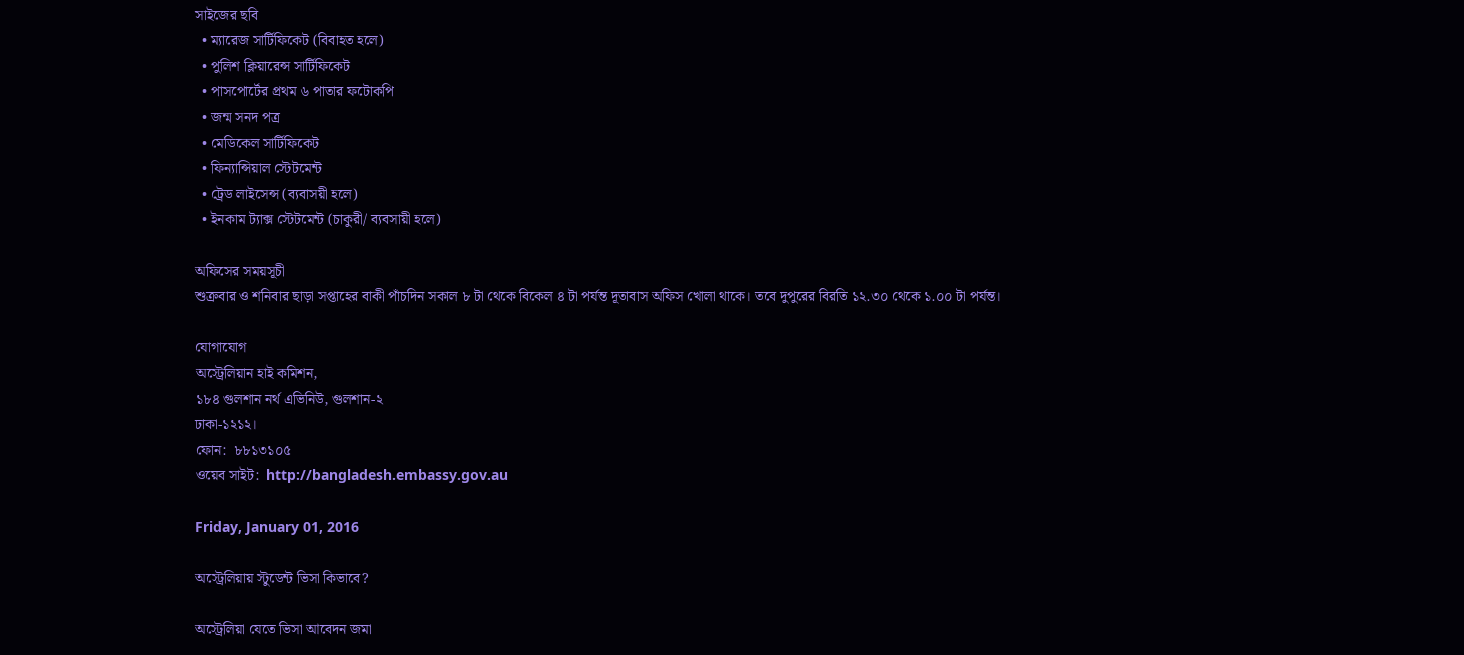সাইজের ছবি
  • ম্যারেজ সার্টিফিকেট (বিবাহত হলে)
  • পুলিশ ক্লিয়ারেন্স সার্টিফিকেট
  • পাসপোর্টের প্রথম ৬ পাতার ফটোকপি
  • জন্ম সনদ পত্র
  • মেডিকেল সার্টিফিকেট
  • ফিন্যান্সিয়াল স্টেটমেন্ট
  • ট্রেড লাইসেন্স (ব্যবাসয়ী হলে)
  • ইনকাম ট্যাক্স স্টেটমেন্ট (চাকুরী/ ব্যবসায়ী হলে)

অফিসের সময়সূচী
শুক্রবার ও শনিবার ছাড়া সপ্তাহের বাকী পাঁচদিন সকাল ৮ টা থেকে বিকেল ৪ টা পর্যন্ত দূতাবাস অফিস খোলা থাকে। তবে দুপুরের বিরতি ১২.৩০ থেকে ১.০০ টা পর্যন্ত।

যোগাযোগ
অস্ট্রেলিয়ান হাই কমিশন,
১৮৪ গুলশান নর্থ এভিনিউ, গুলশান-২
ঢাকা-১২১২।
ফোন:  ৮৮১৩১০৫
ওয়েব সাইট:  http://bangladesh.embassy.gov.au

Friday, January 01, 2016

অস্ট্রেলিয়ায় স্টুডেন্ট ভিসা কিভাবে?

অস্ট্রেলিয়া যেতে ভিসা আবেদন জমা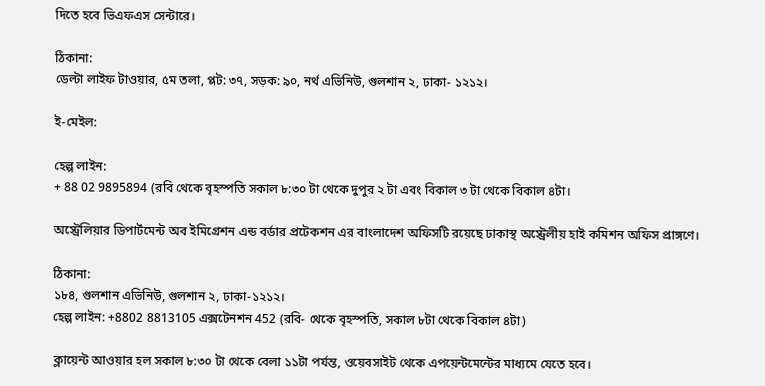দিতে হবে ভিএফএস সেন্টারে।

ঠিকানা:
ডেল্টা লাইফ টাওয়ার, ৫ম তলা, প্লট: ৩৭, সড়ক: ৯০, নর্থ এভিনিউ, গুলশান ২, ঢাকা- ১২১২।

ই-মেইল:

হেল্প লাইন:
+ 88 02 9895894 (রবি থেকে বৃহস্পতি সকাল ৮:৩০ টা থেকে দুপুর ২ টা এবং বিকাল ৩ টা থেকে বিকাল ৪টা।

অস্ট্রেলিয়ার ডিপার্টমেন্ট অব ইমিগ্রেশন এন্ড বর্ডার প্রটেকশন এর বাংলাদেশ অফিসটি রয়েছে ঢাকাস্থ অস্ট্রেলীয় হাই কমিশন অফিস প্রাঙ্গণে।

ঠিকানা:
১৮৪, গুলশান এভিনিউ, গুলশান ২, ঢাকা-১২১২।
হেল্প লাইন: +8802 8813105 এক্সটেনশন 452 (রবি- থেকে বৃহস্পতি, সকাল ৮টা থেকে বিকাল ৪টা)

ক্লায়েন্ট আওয়ার হল সকাল ৮:৩০ টা থেকে বেলা ১১টা পর্যন্ত, ওয়েবসাইট থেকে এপয়েন্টমেন্টের মাধ্যমে যেতে হবে।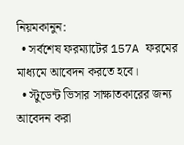নিয়মকানুন:
  • সর্বশেষ ফরম্যাটের 157A ফরমের মাধ্যমে আবেদন করতে হবে।
  • স্টুডেন্ট ভিসার সাক্ষাতকারের জন্য আবেদন করা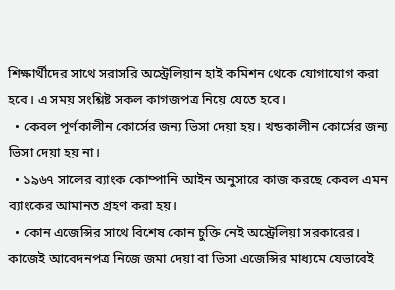শিক্ষার্থীদের সাথে সরাসরি অস্ট্রেলিয়ান হাই কমিশন থেকে যোগাযোগ করা হবে। এ সময় সংশ্লিষ্ট সকল কাগজপত্র নিয়ে যেতে হবে।
  • কেবল পূর্ণকালীন কোর্সের জন্য ভিসা দেয়া হয়। খন্ডকালীন কোর্সের জন্য ভিসা দেয়া হয় না।
  • ১৯৬৭ সালের ব্যাংক কোম্পানি আইন অনুসারে কাজ করছে কেবল এমন ব্যাংকের আমানত গ্রহণ করা হয়।
  • কোন এজেন্সির সাথে বিশেষ কোন চুক্তি নেই অস্ট্রেলিয়া সরকারের। কাজেই আবেদনপত্র নিজে জমা দেয়া বা ভিসা এজেন্সির মাধ্যমে যেভাবেই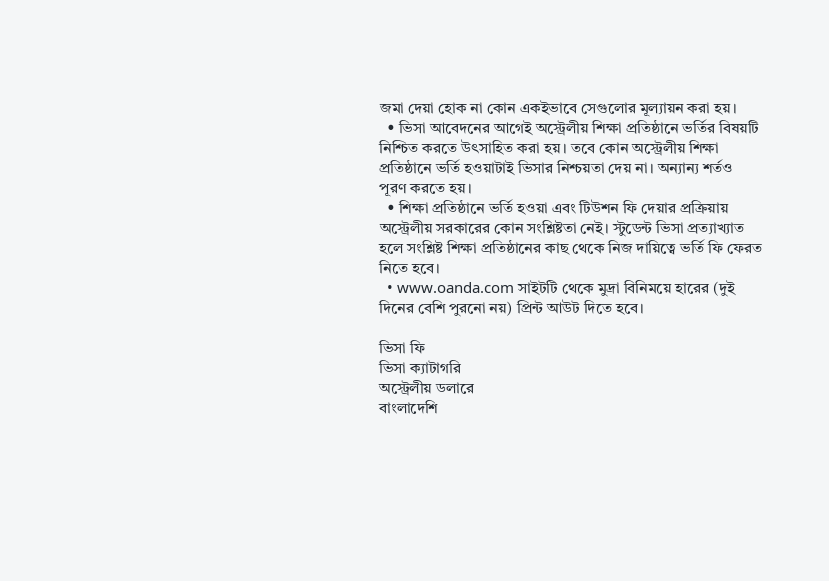জমা দেয়া হোক না কোন একইভাবে সেগুলোর মূল্যায়ন করা হয়।
  • ভিসা আবেদনের আগেই অস্ট্রেলীয় শিক্ষা প্রতিষ্ঠানে ভর্তির বিষয়টি নিশ্চিত করতে উৎসাহিত করা হয়। তবে কোন অস্ট্রেলীয় শিক্ষা প্রতিষ্ঠানে ভর্তি হওয়াটাই ভিসার নিশ্চয়তা দেয় না। অন্যান্য শর্তও পূরণ করতে হয়।
  • শিক্ষা প্রতিষ্ঠানে ভর্তি হওয়া এবং টিউশন ফি দেয়ার প্রক্রিয়ায় অস্ট্রেলীয় সরকারের কোন সংশ্লিষ্টতা নেই। স্টুডেন্ট ভিসা প্রত্যাখ্যাত হলে সংশ্লিষ্ট শিক্ষা প্রতিষ্ঠানের কাছ থেকে নিজ দায়িত্বে ভর্তি ফি ফেরত নিতে হবে।
  • www.oanda.com সাইটটি থেকে মুদ্রা বিনিময়ে হারের (দুই দিনের বেশি পুরনো নয়) প্রিন্ট আউট দিতে হবে।

ভিসা ফি
ভিসা ক্যাটাগরি
অস্ট্রেলীয় ডলারে
বাংলাদেশি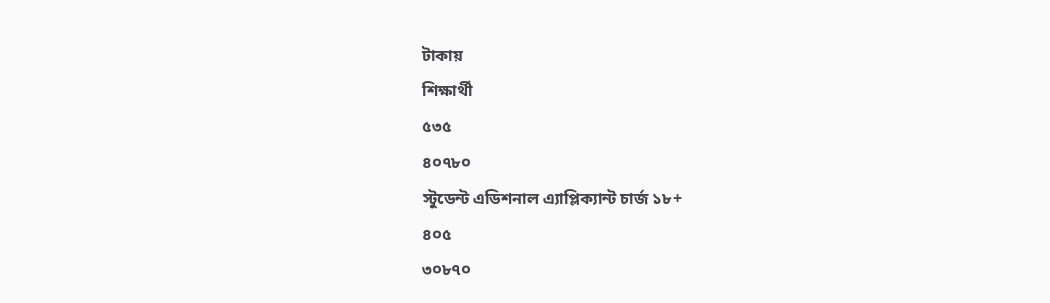টাকায়
শিক্ষার্থী
৫৩৫
৪০৭৮০
স্টুডেন্ট এডিশনাল এ্যাপ্লিক্যান্ট চার্জ ১৮+
৪০৫
৩০৮৭০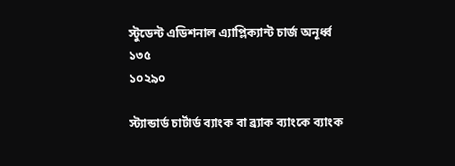স্টুডেন্ট এডিশনাল এ্যাপ্লিক্যান্ট চার্জ অনূর্ধ্ব
১৩৫
১০২৯০

স্ট্যান্ডার্ড চার্টার্ড ব্যাংক বা ব্র্যাক ব্যাংকে ব্যাংক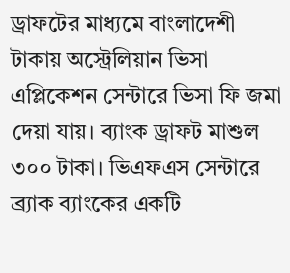ড্রাফটের মাধ্যমে বাংলাদেশী টাকায় অস্ট্রেলিয়ান ভিসা এপ্লিকেশন সেন্টারে ভিসা ফি জমা দেয়া যায়। ব্যাংক ড্রাফট মাশুল ৩০০ টাকা। ভিএফএস সেন্টারে ব্র্যাক ব্যাংকের একটি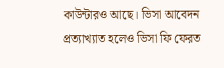কাউন্টারও আছে। ভিসা আবেদন প্রত্যাখ্যাত হলেও ভিসা ফি ফেরত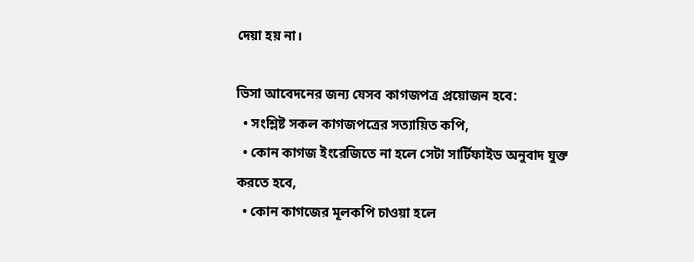দেয়া হয় না।

ভিসা আবেদনের জন্য যেসব কাগজপত্র প্রয়োজন হবে:
  • সংশ্লিষ্ট সকল কাগজপত্রের সত্যায়িত কপি,
  • কোন কাগজ ইংরেজিতে না হলে সেটা সার্টিফাইড অনুবাদ যুক্ত করতে হবে,
  • কোন কাগজের মূলকপি চাওয়া হলে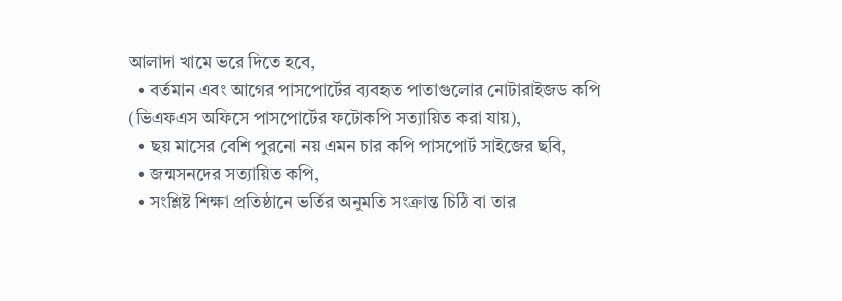আলাদা খামে ভরে দিতে হবে,
  • বর্তমান এবং আগের পাসপোর্টের ব্যবহৃত পাতাগুলোর নোটারাইজড কপি (ভিএফএস অফিসে পাসপোর্টের ফটোকপি সত্যায়িত করা যায়),
  • ছয় মাসের বেশি পুরনো নয় এমন চার কপি পাসপোর্ট সাইজের ছবি,
  • জন্মসনদের সত্যায়িত কপি,
  • সংশ্লিষ্ট শিক্ষা প্রতিষ্ঠানে ভর্তির অনুমতি সংক্রান্ত চিঠি বা তার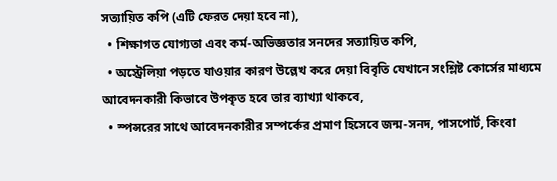সত্যায়িত কপি (এটি ফেরত দেয়া হবে না),
  • শিক্ষাগত যোগ্যতা এবং কর্ম-অভিজ্ঞতার সনদের সত্যায়িত কপি,
  • অস্ট্রেলিয়া পড়তে যাওয়ার কারণ উল্লেখ করে দেয়া বিবৃতি যেখানে সংশ্লিষ্ট কোর্সের মাধ্যমে আবেদনকারী কিভাবে উপকৃত হবে তার ব্যাখ্যা থাকবে,
  • স্পন্সরের সাথে আবেদনকারীর সম্পর্কের প্রমাণ হিসেবে জন্ম-সনদ, পাসপোর্ট, কিংবা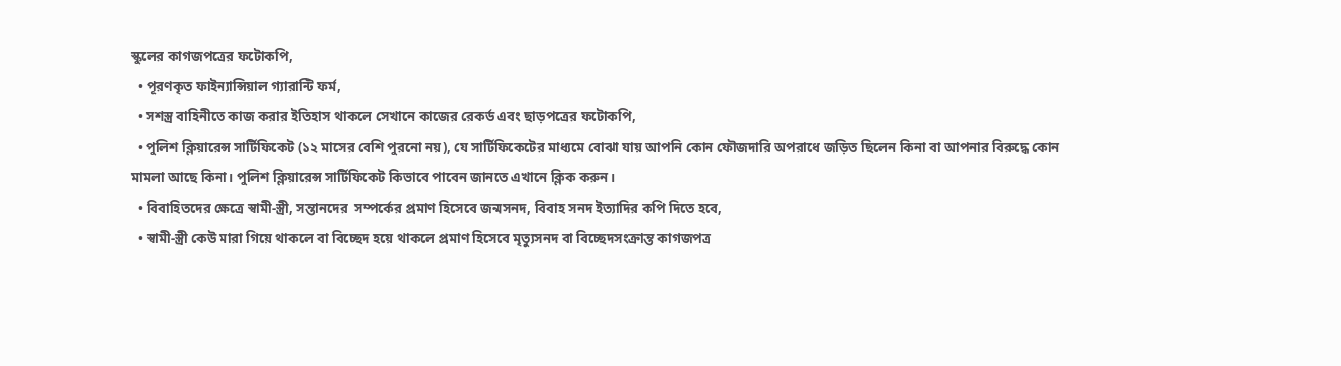স্কুলের কাগজপত্রের ফটোকপি,
  • পূরণকৃত ফাইন্যান্সিয়াল গ্যারান্টি ফর্ম,
  • সশস্ত্র বাহিনীতে কাজ করার ইতিহাস থাকলে সেখানে কাজের রেকর্ড এবং ছাড়পত্রের ফটোকপি,
  • পুলিশ ক্লিয়ারেন্স সার্টিফিকেট (১২ মাসের বেশি পুরনো নয়), যে সার্টিফিকেটের মাধ্যমে বোঝা যায় আপনি কোন ফৌজদারি অপরাধে জড়িত ছিলেন কিনা বা আপনার বিরুদ্ধে কোন মামলা আছে কিনা। পুলিশ ক্লিয়ারেন্স সার্টিফিকেট কিভাবে পাবেন জানতে এখানে ক্লিক করুন।
  • বিবাহিতদের ক্ষেত্রে স্বামী-স্ত্রী, সন্তানদের  সম্পর্কের প্রমাণ হিসেবে জন্মসনদ, বিবাহ সনদ ইত্যাদির কপি দিতে হবে,
  • স্বামী-স্ত্রী কেউ মারা গিয়ে থাকলে বা বিচ্ছেদ হয়ে থাকলে প্রমাণ হিসেবে মৃত্যুসনদ বা বিচ্ছেদসংক্রান্ত কাগজপত্র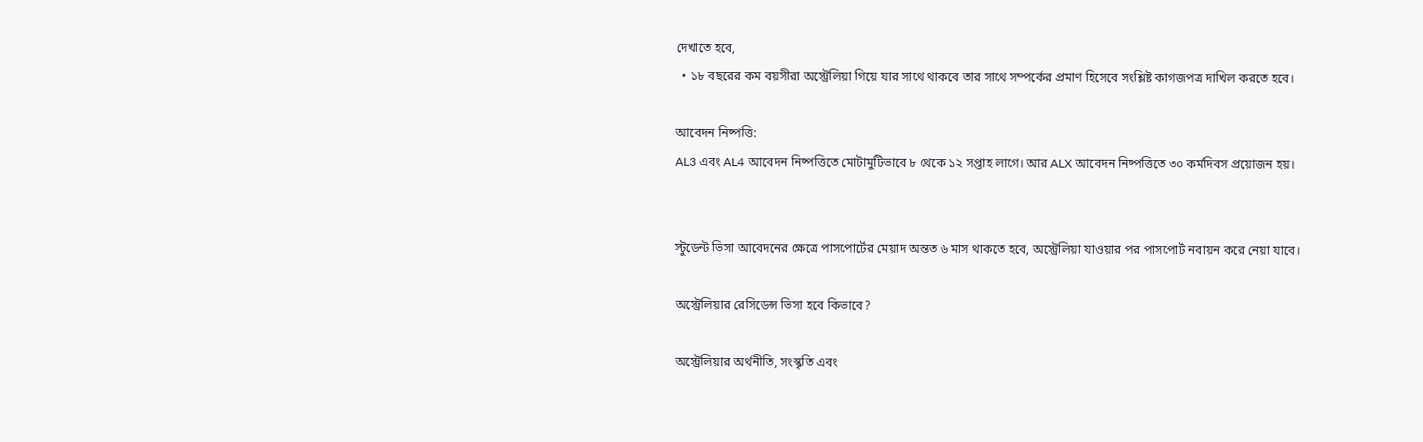দেখাতে হবে,
  • ১৮ বছরের কম বয়সীরা অস্ট্রেলিয়া গিয়ে যার সাথে থাকবে তার সাথে সম্পর্কের প্রমাণ হিসেবে সংশ্লিষ্ট কাগজপত্র দাখিল করতে হবে।

আবেদন নিষ্পত্তি:
AL3 এবং AL4 আবেদন নিষ্পত্তিতে মোটামুটিভাবে ৮ থেকে ১২ সপ্তাহ লাগে। আর ALX আবেদন নিষ্পত্তিতে ৩০ কর্মদিবস প্রয়োজন হয়।


স্টুডেন্ট ভিসা আবেদনের ক্ষেত্রে পাসপোর্টের মেয়াদ অন্তত ৬ মাস থাকতে হবে, অস্ট্রেলিয়া যাওয়ার পর পাসপোর্ট নবায়ন করে নেয়া যাবে।

অস্ট্রেলিয়ার রেসিডেন্স ভিসা হবে কিভাবে?

অস্ট্রেলিয়ার অর্থনীতি, সংস্কৃতি এবং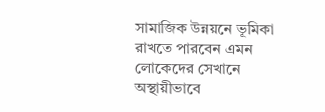সামাজিক উন্নয়নে ভূমিকা রাখতে পারবেন এমন লোকেদের সেখানে অস্থায়ীভাবে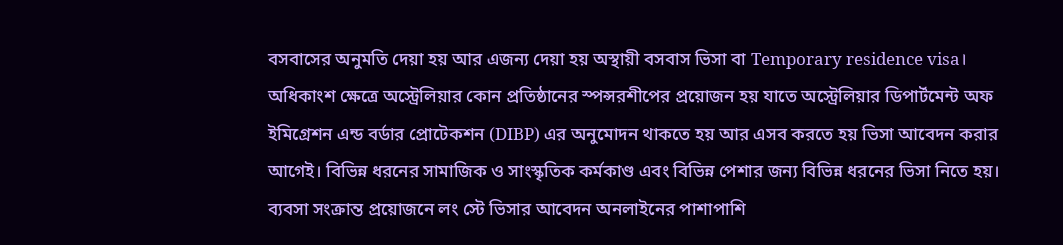বসবাসের অনুমতি দেয়া হয় আর এজন্য দেয়া হয় অস্থায়ী বসবাস ভিসা বা Temporary residence visa। অধিকাংশ ক্ষেত্রে অস্ট্রেলিয়ার কোন প্রতিষ্ঠানের স্পন্সরশীপের প্রয়োজন হয় যাতে অস্ট্রেলিয়ার ডিপার্টমেন্ট অফ ইমিগ্রেশন এন্ড বর্ডার প্রোটেকশন (DIBP) এর অনুমোদন থাকতে হয় আর এসব করতে হয় ভিসা আবেদন করার আগেই। বিভিন্ন ধরনের সামাজিক ও সাংস্কৃতিক কর্মকাণ্ড এবং বিভিন্ন পেশার জন্য বিভিন্ন ধরনের ভিসা নিতে হয়। ব্যবসা সংক্রান্ত প্রয়োজনে লং স্টে ভিসার আবেদন অনলাইনের পাশাপাশি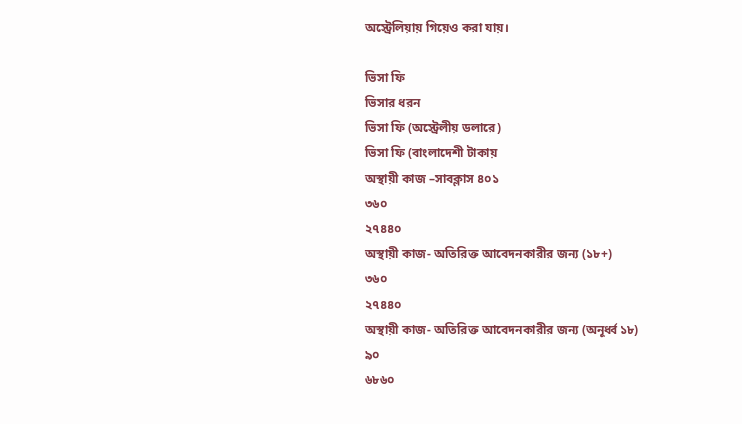অস্ট্রেলিয়ায় গিয়েও করা যায়।

ভিসা ফি
ভিসার ধরন
ভিসা ফি (অস্ট্রেলীয় ডলারে)
ভিসা ফি (বাংলাদেশী টাকায়
অস্থায়ী কাজ –সাবক্লাস ৪০১
৩৬০
২৭৪৪০
অস্থায়ী কাজ- অতিরিক্ত আবেদনকারীর জন্য (১৮+)
৩৬০
২৭৪৪০
অস্থায়ী কাজ- অতিরিক্ত আবেদনকারীর জন্য (অনূর্ধ্ব ১৮)
৯০
৬৮৬০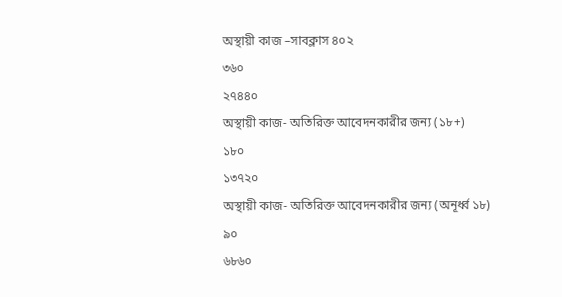অস্থায়ী কাজ –সাবক্লাস ৪০২
৩৬০
২৭৪৪০
অস্থায়ী কাজ- অতিরিক্ত আবেদনকারীর জন্য (১৮+)
১৮০
১৩৭২০
অস্থায়ী কাজ- অতিরিক্ত আবেদনকারীর জন্য (অনূর্ধ্ব ১৮)
৯০
৬৮৬০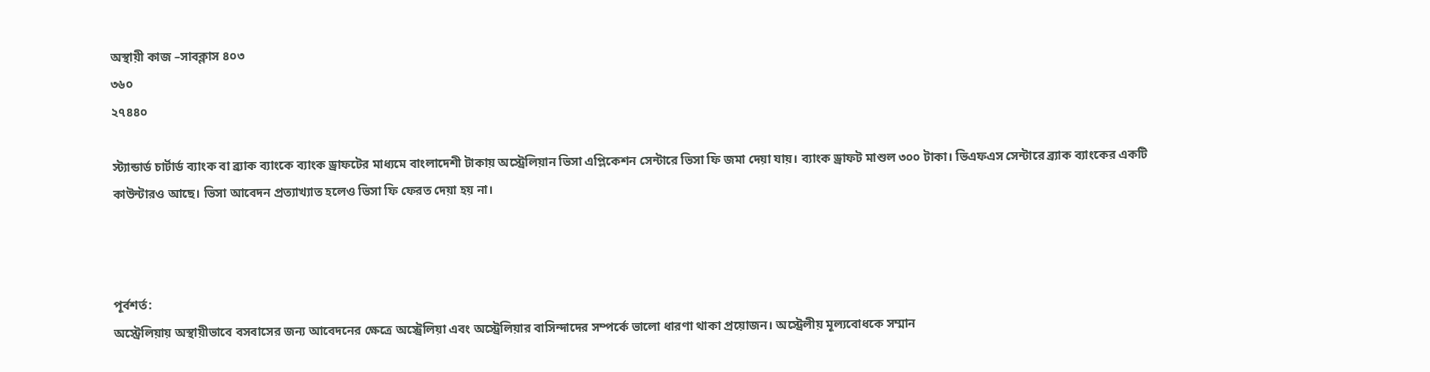অস্থায়ী কাজ –সাবক্লাস ৪০৩
৩৬০
২৭৪৪০

স্ট্যান্ডার্ড চার্টার্ড ব্যাংক বা ব্র্যাক ব্যাংকে ব্যাংক ড্রাফটের মাধ্যমে বাংলাদেশী টাকায় অস্ট্রেলিয়ান ভিসা এপ্লিকেশন সেন্টারে ভিসা ফি জমা দেয়া যায়। ব্যাংক ড্রাফট মাশুল ৩০০ টাকা। ভিএফএস সেন্টারে ব্র্যাক ব্যাংকের একটি কাউন্টারও আছে। ভিসা আবেদন প্রত্যাখ্যাত হলেও ভিসা ফি ফেরত দেয়া হয় না।



পূর্বশর্ত:
অস্ট্রেলিয়ায় অস্থায়ীভাবে বসবাসের জন্য আবেদনের ক্ষেত্রে অস্ট্রেলিয়া এবং অস্ট্রেলিয়ার বাসিন্দাদের সম্পর্কে ভালো ধারণা থাকা প্রয়োজন। অস্ট্রেলীয় মূল্যবোধকে সম্মান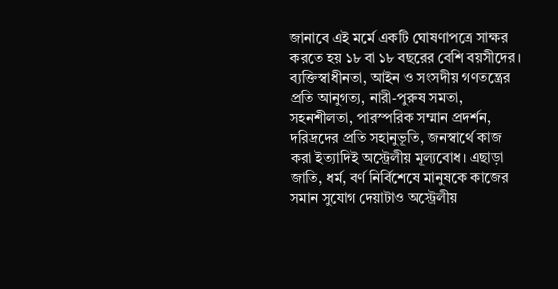জানাবে এই মর্মে একটি ঘোষণাপত্রে সাক্ষর করতে হয় ১৮ বা ১৮ বছরের বেশি বয়সীদের। ব্যক্তিস্বাধীনতা, আইন ও সংসদীয় গণতন্ত্রের প্রতি আনুগত্য, নারী-পুরুষ সমতা, সহনশীলতা, পারস্পরিক সম্মান প্রদর্শন, দরিদ্রদের প্রতি সহানুভূতি, জনস্বার্থে কাজ করা ইত্যাদিই অস্ট্রেলীয় মূল্যবোধ। এছাড়া জাতি, ধর্ম, বর্ণ নির্বিশেষে মানুষকে কাজের সমান সুযোগ দেয়াটাও অস্ট্রেলীয়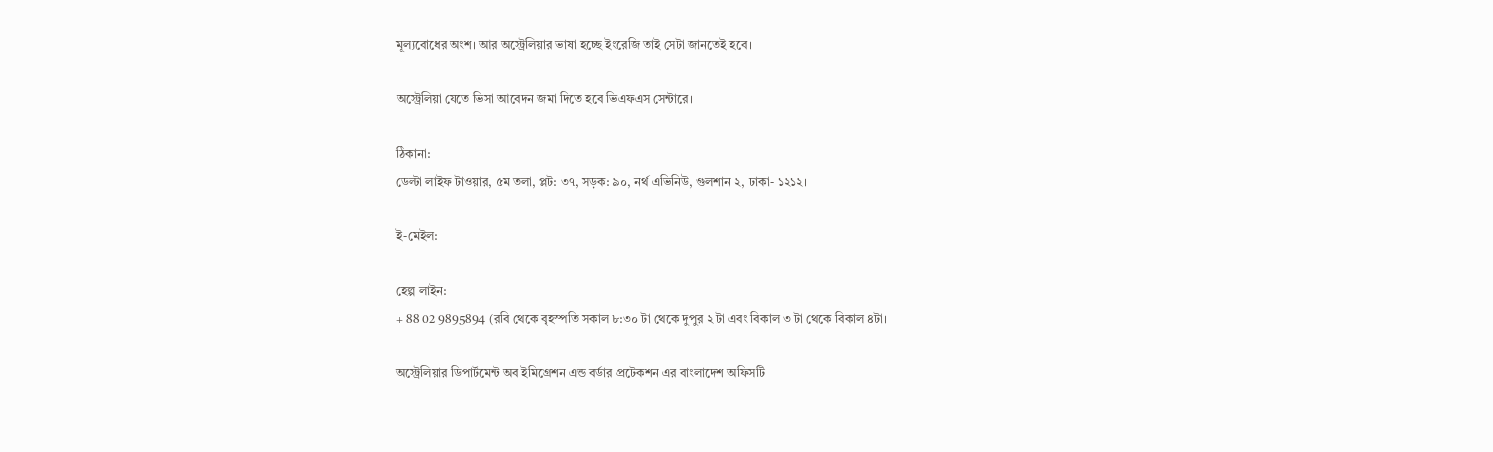মূল্যবোধের অংশ। আর অস্ট্রেলিয়ার ভাষা হচ্ছে ইংরেজি তাই সেটা জানতেই হবে।

অস্ট্রেলিয়া যেতে ভিসা আবেদন জমা দিতে হবে ভিএফএস সেন্টারে।

ঠিকানা:
ডেল্টা লাইফ টাওয়ার, ৫ম তলা, প্লট: ৩৭, সড়ক: ৯০, নর্থ এভিনিউ, গুলশান ২, ঢাকা- ১২১২।

ই-মেইল:

হেল্প লাইন:
+ 88 02 9895894 (রবি থেকে বৃহস্পতি সকাল ৮:৩০ টা থেকে দুপুর ২ টা এবং বিকাল ৩ টা থেকে বিকাল ৪টা।

অস্ট্রেলিয়ার ডিপার্টমেন্ট অব ইমিগ্রেশন এন্ড বর্ডার প্রটেকশন এর বাংলাদেশ অফিসটি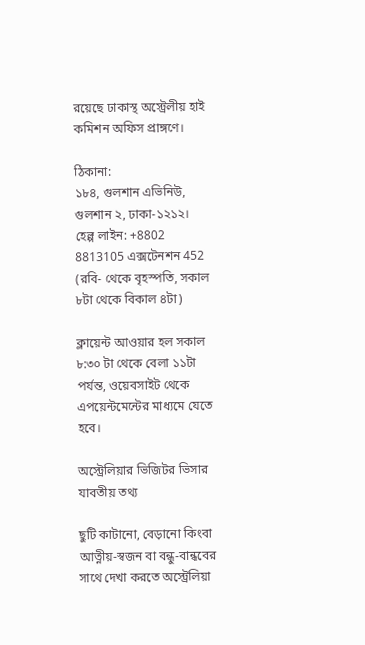রয়েছে ঢাকাস্থ অস্ট্রেলীয় হাই কমিশন অফিস প্রাঙ্গণে।

ঠিকানা:
১৮৪, গুলশান এভিনিউ, গুলশান ২, ঢাকা-১২১২।
হেল্প লাইন: +8802 8813105 এক্সটেনশন 452 (রবি- থেকে বৃহস্পতি, সকাল ৮টা থেকে বিকাল ৪টা)

ক্লায়েন্ট আওয়ার হল সকাল ৮:৩০ টা থেকে বেলা ১১টা পর্যন্ত, ওয়েবসাইট থেকে এপয়েন্টমেন্টের মাধ্যমে যেতে হবে।

অস্ট্রেলিয়ার ভিজিটর ভিসার যাবতীয় তথ্য

ছুটি কাটানো, বেড়ানো কিংবা আত্নীয়-স্বজন বা বন্ধু-বান্ধবের সাথে দেখা করতে অস্ট্রেলিয়া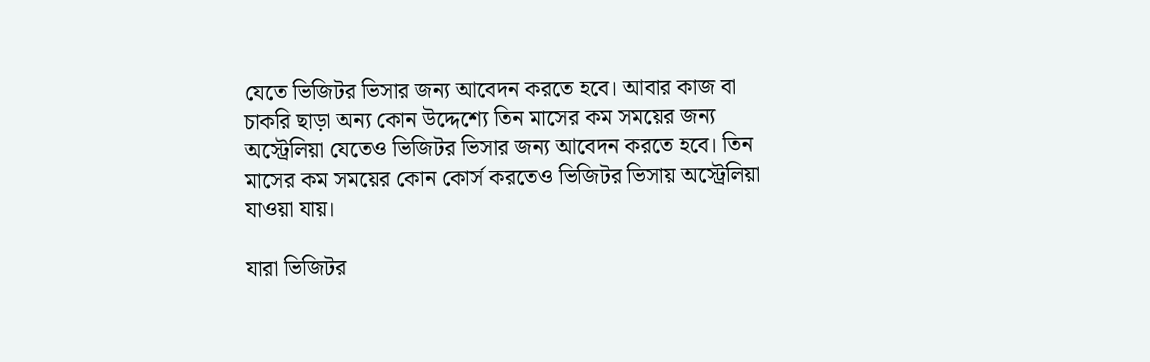যেতে ভিজিটর ভিসার জন্য আবেদন করতে হবে। আবার কাজ বা চাকরি ছাড়া অন্য কোন উদ্দেশ্যে তিন মাসের কম সময়ের জন্য অস্ট্রেলিয়া যেতেও ভিজিটর ভিসার জন্য আবেদন করতে হবে। তিন মাসের কম সময়ের কোন কোর্স করতেও ভিজিটর ভিসায় অস্ট্রেলিয়া যাওয়া যায়।

যারা ভিজিটর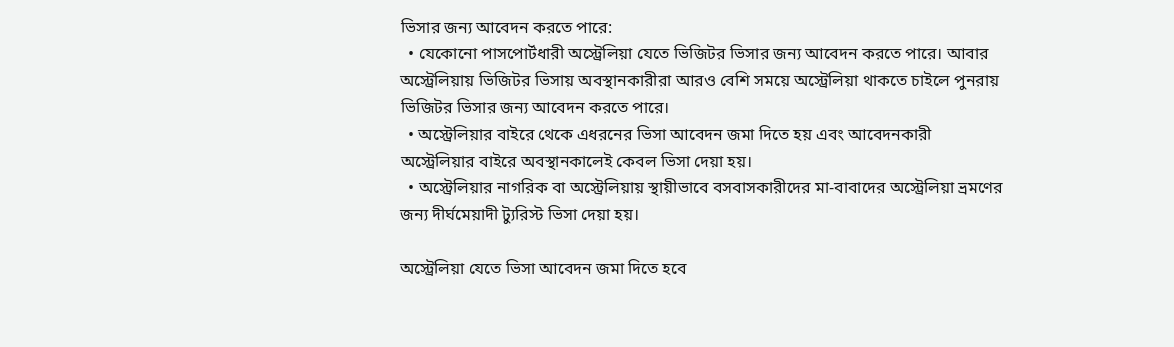ভিসার জন্য আবেদন করতে পারে:
  • যেকোনো পাসপোর্টধারী অস্ট্রেলিয়া যেতে ভিজিটর ভিসার জন্য আবেদন করতে পারে। আবার অস্ট্রেলিয়ায় ভিজিটর ভিসায় অবস্থানকারীরা আরও বেশি সময়ে অস্ট্রেলিয়া থাকতে চাইলে পুনরায় ভিজিটর ভিসার জন্য আবেদন করতে পারে।
  • অস্ট্রেলিয়ার বাইরে থেকে এধরনের ভিসা আবেদন জমা দিতে হয় এবং আবেদনকারী অস্ট্রেলিয়ার বাইরে অবস্থানকালেই কেবল ভিসা দেয়া হয়।
  • অস্ট্রেলিয়ার নাগরিক বা অস্ট্রেলিয়ায় স্থায়ীভাবে বসবাসকারীদের মা-বাবাদের অস্ট্রেলিয়া ভ্রমণের জন্য দীর্ঘমেয়াদী ট্যুরিস্ট ভিসা দেয়া হয়।

অস্ট্রেলিয়া যেতে ভিসা আবেদন জমা দিতে হবে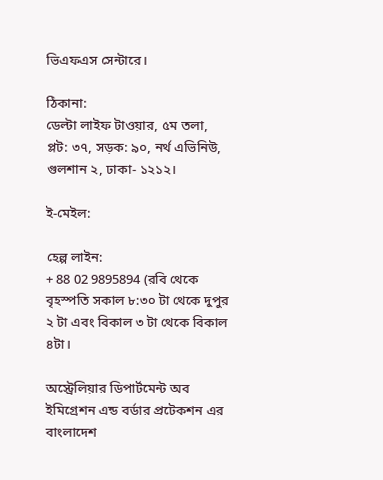ভিএফএস সেন্টারে।

ঠিকানা:
ডেল্টা লাইফ টাওয়ার, ৫ম তলা, প্লট: ৩৭, সড়ক: ৯০, নর্থ এভিনিউ, গুলশান ২, ঢাকা- ১২১২।

ই-মেইল:

হেল্প লাইন:
+ 88 02 9895894 (রবি থেকে বৃহস্পতি সকাল ৮:৩০ টা থেকে দুপুর ২ টা এবং বিকাল ৩ টা থেকে বিকাল ৪টা।

অস্ট্রেলিয়ার ডিপার্টমেন্ট অব ইমিগ্রেশন এন্ড বর্ডার প্রটেকশন এর বাংলাদেশ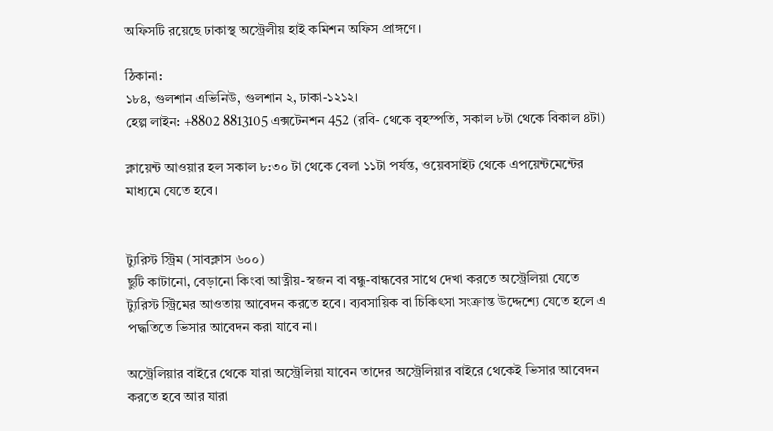অফিসটি রয়েছে ঢাকাস্থ অস্ট্রেলীয় হাই কমিশন অফিস প্রাঙ্গণে।

ঠিকানা:
১৮৪, গুলশান এভিনিউ, গুলশান ২, ঢাকা-১২১২।
হেল্প লাইন: +8802 8813105 এক্সটেনশন 452 (রবি- থেকে বৃহস্পতি, সকাল ৮টা থেকে বিকাল ৪টা)

ক্লায়েন্ট আওয়ার হল সকাল ৮:৩০ টা থেকে বেলা ১১টা পর্যন্ত, ওয়েবসাইট থেকে এপয়েন্টমেন্টের মাধ্যমে যেতে হবে।


ট্যুরিস্ট স্ট্রিম (সাবক্লাস ৬০০)
ছুটি কাটানো, বেড়ানো কিংবা আত্নীয়-স্বজন বা বন্ধু-বান্ধবের সাথে দেখা করতে অস্ট্রেলিয়া যেতে ট্যুরিস্ট স্ট্রিমের আওতায় আবেদন করতে হবে। ব্যবসায়িক বা চিকিৎসা সংক্রান্ত উদ্দেশ্যে যেতে হলে এ পদ্ধতিতে ভিসার আবেদন করা যাবে না।

অস্ট্রেলিয়ার বাইরে থেকে যারা অস্ট্রেলিয়া যাবেন তাদের অস্ট্রেলিয়ার বাইরে থেকেই ভিসার আবেদন করতে হবে আর যারা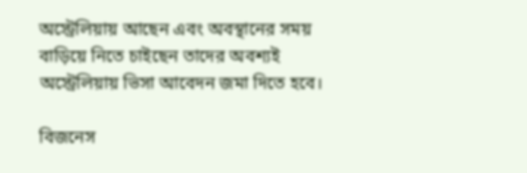অস্ট্রেলিয়ায় আছেন এবং অবস্থানের সময় বাড়িয়ে নিতে চাইছেন তাদের অবশ্যই অস্ট্রেলিয়ায় ভিসা আবেদন জমা দিতে হবে।

বিজনেস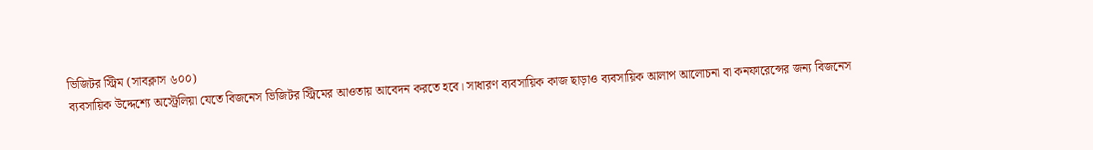ভিজিটর স্ট্রিম (সাবক্লাস ৬০০)
ব্যবসায়িক উদ্দেশ্যে অস্ট্রেলিয়া যেতে বিজনেস ভিজিটর স্ট্রিমের আওতায় আবেদন করতে হবে। সাধারণ ব্যবসায়িক কাজ ছাড়াও ব্যবসায়িক আলাপ আলোচনা বা কনফারেন্সের জন্য বিজনেস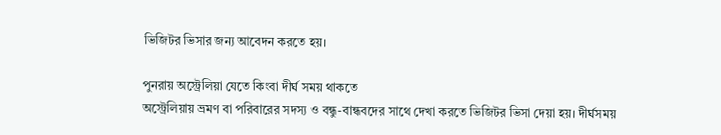ভিজিটর ভিসার জন্য আবেদন করতে হয়।

পুনরায় অস্ট্রেলিয়া যেতে কিংবা দীর্ঘ সময় থাকতে
অস্ট্রেলিয়ায় ভ্রমণ বা পরিবারের সদস্য ও বন্ধু-বান্ধবদের সাথে দেখা করতে ভিজিটর ভিসা দেয়া হয়। দীর্ঘসময়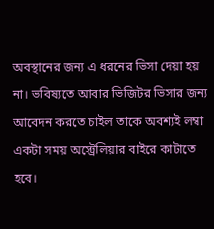অবস্থানের জন্য এ ধরনের ভিসা দেয়া হয় না। ভবিষ্যতে আবার ভিজিটর ভিসার জন্য আবেদন করতে চাইল তাকে অবশ্যই লম্বা একটা সময় অস্ট্রেলিয়ার বাইরে কাটাতে হবে।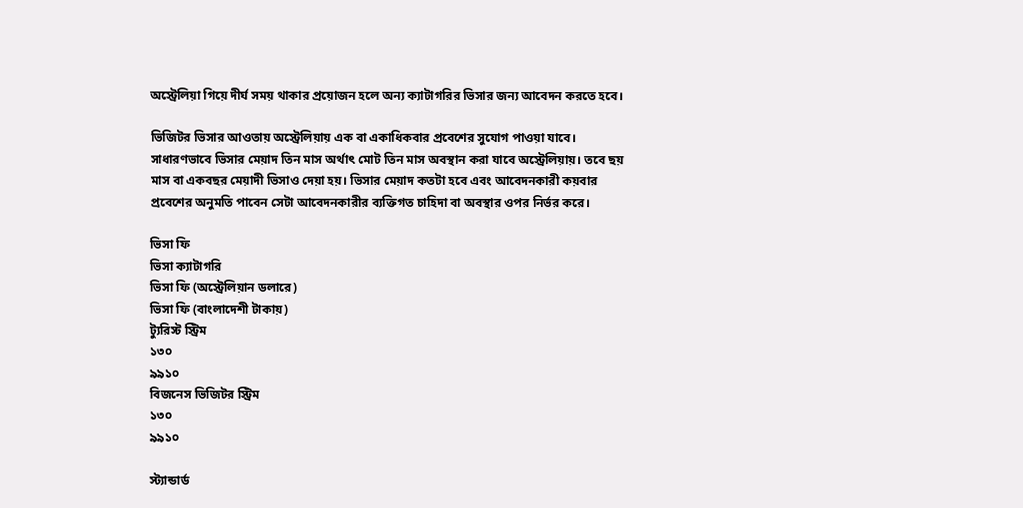অস্ট্রেলিয়া গিয়ে দীর্ঘ সময় থাকার প্রয়োজন হলে অন্য ক্যাটাগরির ভিসার জন্য আবেদন করতে হবে।

ভিজিটর ভিসার আওতায় অস্ট্রেলিয়ায় এক বা একাধিকবার প্রবেশের সুযোগ পাওয়া যাবে। সাধারণভাবে ভিসার মেয়াদ তিন মাস অর্থাৎ মোট তিন মাস অবস্থান করা যাবে অস্ট্রেলিয়ায়। তবে ছয় মাস বা একবছর মেয়াদী ভিসাও দেয়া হয়। ভিসার মেয়াদ কতটা হবে এবং আবেদনকারী কয়বার প্রবেশের অনুমতি পাবেন সেটা আবেদনকারীর ব্যক্তিগত চাহিদা বা অবস্থার ওপর নির্ভর করে।

ভিসা ফি
ভিসা ক্যাটাগরি
ভিসা ফি (অস্ট্রেলিয়ান ডলারে)
ভিসা ফি (বাংলাদেশী টাকায়)
ট্যুরিস্ট স্ট্রিম
১৩০
৯৯১০
বিজনেস ভিজিটর স্ট্রিম
১৩০
৯৯১০

স্ট্যান্ডার্ড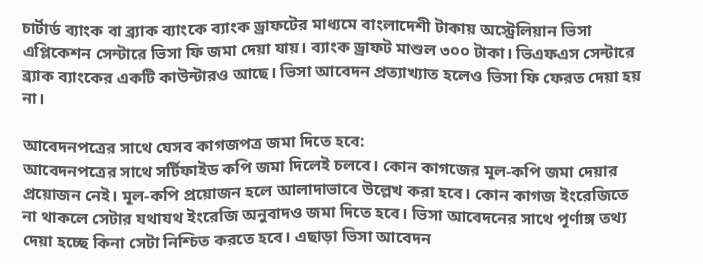চার্টার্ড ব্যাংক বা ব্র্যাক ব্যাংকে ব্যাংক ড্রাফটের মাধ্যমে বাংলাদেশী টাকায় অস্ট্রেলিয়ান ভিসা এপ্লিকেশন সেন্টারে ভিসা ফি জমা দেয়া যায়। ব্যাংক ড্রাফট মাশুল ৩০০ টাকা। ভিএফএস সেন্টারে ব্র্যাক ব্যাংকের একটি কাউন্টারও আছে। ভিসা আবেদন প্রত্যাখ্যাত হলেও ভিসা ফি ফেরত দেয়া হয় না।

আবেদনপত্রের সাথে যেসব কাগজপত্র জমা দিতে হবে:
আবেদনপত্রের সাথে সর্টিফাইড কপি জমা দিলেই চলবে। কোন কাগজের মূল-কপি জমা দেয়ার প্রয়োজন নেই। মূল-কপি প্রয়োজন হলে আলাদাভাবে উল্লেখ করা হবে। কোন কাগজ ইংরেজিতে না থাকলে সেটার যথাযথ ইংরেজি অনুবাদও জমা দিতে হবে। ভিসা আবেদনের সাথে পূর্ণাঙ্গ তথ্য দেয়া হচ্ছে কিনা সেটা নিশ্চিত করতে হবে। এছাড়া ভিসা আবেদন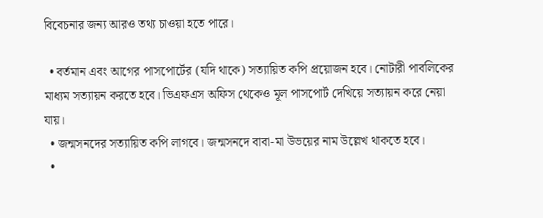বিবেচনার জন্য আরও তথ্য চাওয়া হতে পারে।

  • বর্তমান এবং আগের পাসপোর্টের (যদি থাকে) সত্যায়িত কপি প্রয়োজন হবে। নোটারী পাবলিকের মাধ্যম সত্যায়ন করতে হবে। ভিএফএস অফিস থেকেও মূল পাসপোর্ট দেখিয়ে সত্যায়ন করে নেয়া যায়।
  • জন্মসনদের সত্যায়িত কপি লাগবে। জন্মসনদে বাবা-মা উভয়ের নাম উল্লেখ থাকতে হবে।
  •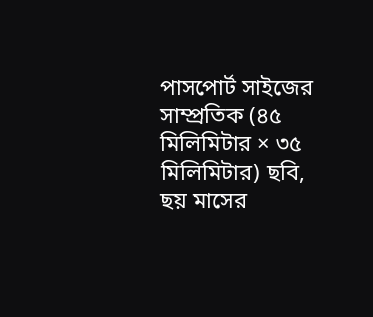পাসপোর্ট সাইজের সাম্প্রতিক (৪৫ মিলিমিটার × ৩৫ মিলিমিটার) ছবি, ছয় মাসের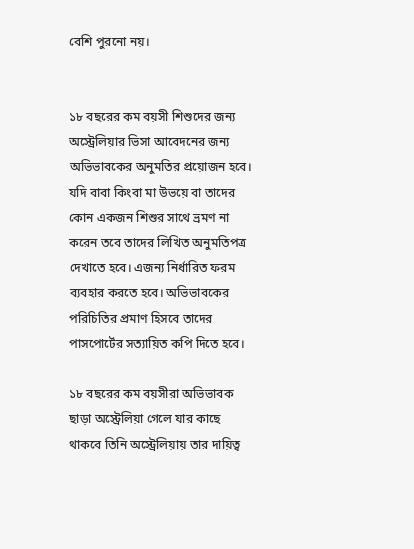বেশি পুরনো নয়।


১৮ বছরের কম বয়সী শিশুদের জন্য
অস্ট্রেলিয়ার ভিসা আবেদনের জন্য অভিভাবকের অনুমতির প্রয়োজন হবে। যদি বাবা কিংবা মা উভয়ে বা তাদের কোন একজন শিশুর সাথে ভ্রমণ না করেন তবে তাদের লিখিত অনুমতিপত্র দেখাতে হবে। এজন্য নির্ধারিত ফরম ব্যবহার করতে হবে। অভিভাবকের পরিচিতির প্রমাণ হিসবে তাদের পাসপোর্টের সত্যায়িত কপি দিতে হবে।

১৮ বছরের কম বয়সীরা অভিভাবক ছাড়া অস্ট্রেলিয়া গেলে যার কাছে থাকবে তিনি অস্ট্রেলিয়ায় তার দায়িত্ব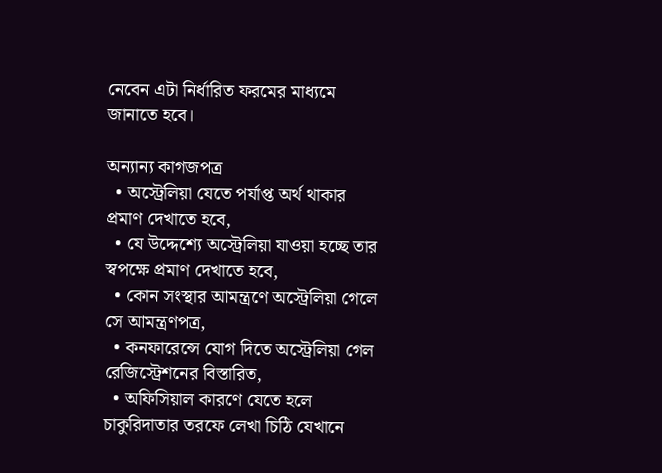নেবেন এটা নির্ধারিত ফরমের মাধ্যমে জানাতে হবে।

অন্যান্য কাগজপত্র
  • অস্ট্রেলিয়া যেতে পর্যাপ্ত অর্থ থাকার প্রমাণ দেখাতে হবে,
  • যে উদ্দেশ্যে অস্ট্রেলিয়া যাওয়া হচ্ছে তার স্বপক্ষে প্রমাণ দেখাতে হবে,
  • কোন সংস্থার আমন্ত্রণে অস্ট্রেলিয়া গেলে সে আমন্ত্রণপত্র,
  • কনফারেন্সে যোগ দিতে অস্ট্রেলিয়া গেল রেজিস্ট্রেশনের বিস্তারিত,
  • অফিসিয়াল কারণে যেতে হলে চাকুরিদাতার তরফে লেখা চিঠি যেখানে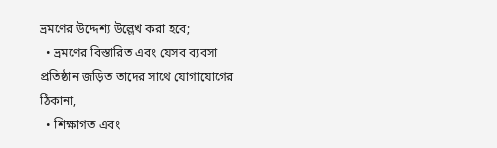ভ্রমণের উদ্দেশ্য উল্লেখ করা হবে;
  • ভ্রমণের বিস্তারিত এবং যেসব ব্যবসা প্রতিষ্ঠান জড়িত তাদের সাথে যোগাযোগের ঠিকানা,
  • শিক্ষাগত এবং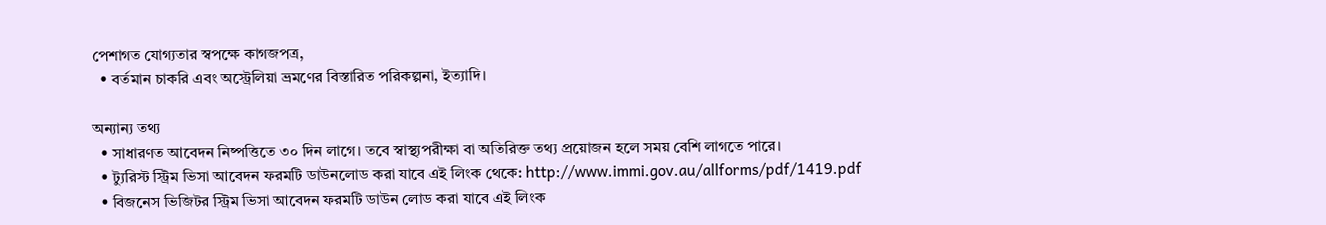পেশাগত যোগ্যতার স্বপক্ষে কাগজপত্র,
  • বর্তমান চাকরি এবং অস্ট্রেলিয়া ভ্রমণের বিস্তারিত পরিকল্পনা, ইত্যাদি।

অন্যান্য তথ্য
  • সাধারণত আবেদন নিষ্পত্তিতে ৩০ দিন লাগে। তবে স্বাস্থ্যপরীক্ষা বা অতিরিক্ত তথ্য প্রয়োজন হলে সময় বেশি লাগতে পারে।
  • ট্যুরিস্ট স্ট্রিম ভিসা আবেদন ফরমটি ডাউনলোড করা যাবে এই লিংক থেকে: http://www.immi.gov.au/allforms/pdf/1419.pdf
  • বিজনেস ভিজিটর স্ট্রিম ভিসা আবেদন ফরমটি ডাউন লোড করা যাবে এই লিংক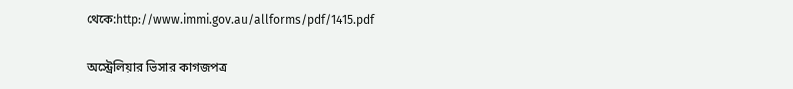থেকে:http://www.immi.gov.au/allforms/pdf/1415.pdf

অস্ট্রেলিয়ার ভিসার কাগজপত্র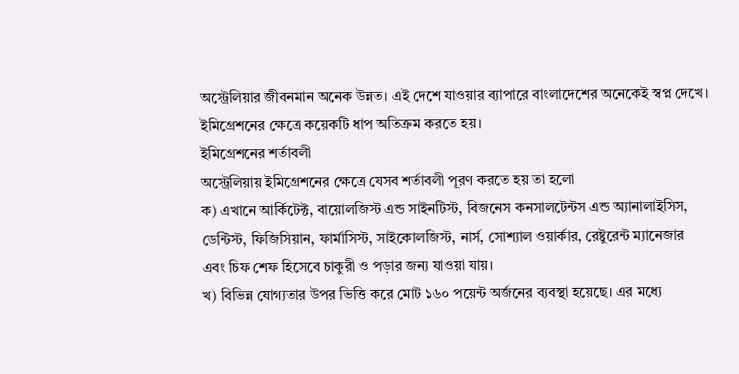অস্ট্রেলিয়ার জীবনমান অনেক উন্নত। এই দেশে যাওয়ার ব্যাপারে বাংলাদেশের অনেকেই স্বপ্ন দেখে। ইমিগ্রেশনের ক্ষেত্রে কয়েকটি ধাপ অতিক্রম করতে হয়।
ইমিগ্রেশনের শর্তাবলী
অস্ট্রেলিয়ায় ইমিগ্রেশনের ক্ষেত্রে যেসব শর্তাবলী পূরণ করতে হয় তা হলো
ক) এখানে আর্কিটেক্ট, বায়োলজিস্ট এন্ড সাইনটিস্ট, বিজনেস কনসালটেন্টস এন্ড অ্যানালাইসিস,
ডেন্টিস্ট, ফিজিসিয়ান, ফার্মাসিস্ট, সাইকোলজিস্ট, নার্স, সোশ্যাল ওয়ার্কার, রেষ্টুরেন্ট ম্যানেজার
এবং চিফ শেফ হিসেবে চাকুরী ও পড়ার জন্য যাওয়া যায়।
খ) বিভিন্ন যোগ্যতার উপর ভিত্তি করে মোট ১৬০ পয়েন্ট অর্জনের ব্যবস্থা হয়েছে। এর মধ্যে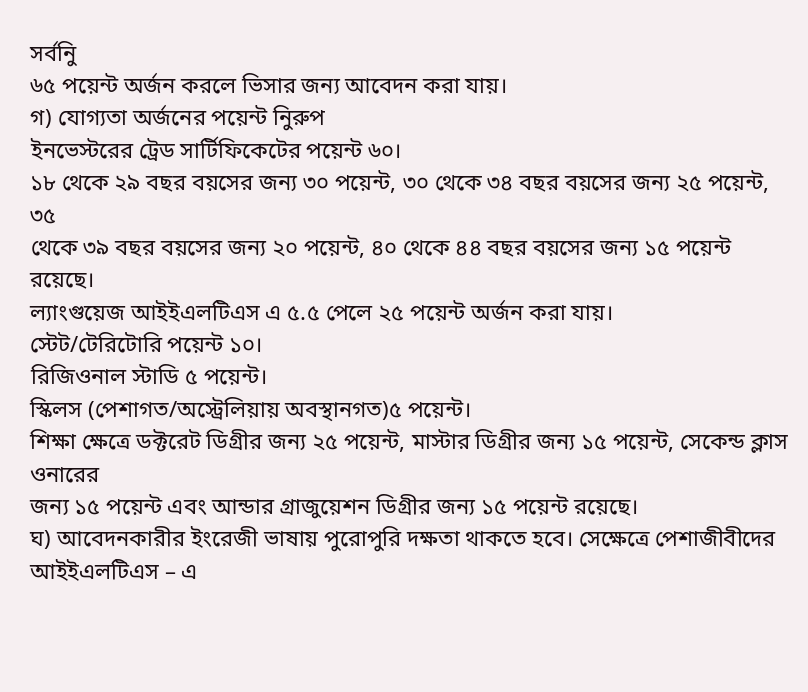সর্বনিু
৬৫ পয়েন্ট অর্জন করলে ভিসার জন্য আবেদন করা যায়।
গ) যোগ্যতা অর্জনের পয়েন্ট নিুরুপ
ইনভেস্টরের ট্রেড সার্টিফিকেটের পয়েন্ট ৬০।
১৮ থেকে ২৯ বছর বয়সের জন্য ৩০ পয়েন্ট, ৩০ থেকে ৩৪ বছর বয়সের জন্য ২৫ পয়েন্ট, ৩৫
থেকে ৩৯ বছর বয়সের জন্য ২০ পয়েন্ট, ৪০ থেকে ৪৪ বছর বয়সের জন্য ১৫ পয়েন্ট রয়েছে।
ল্যাংগুয়েজ আইইএলটিএস এ ৫.৫ পেলে ২৫ পয়েন্ট অর্জন করা যায়।
স্টেট/টেরিটোরি পয়েন্ট ১০।
রিজিওনাল স্টাডি ৫ পয়েন্ট।
স্কিলস (পেশাগত/অস্ট্রেলিয়ায় অবস্থানগত)৫ পয়েন্ট।
শিক্ষা ক্ষেত্রে ডক্টরেট ডিগ্রীর জন্য ২৫ পয়েন্ট, মাস্টার ডিগ্রীর জন্য ১৫ পয়েন্ট, সেকেন্ড ক্লাস ওনারের
জন্য ১৫ পয়েন্ট এবং আন্ডার গ্রাজুয়েশন ডিগ্রীর জন্য ১৫ পয়েন্ট রয়েছে।
ঘ) আবেদনকারীর ইংরেজী ভাষায় পুরোপুরি দক্ষতা থাকতে হবে। সেক্ষেত্রে পেশাজীবীদের
আইইএলটিএস – এ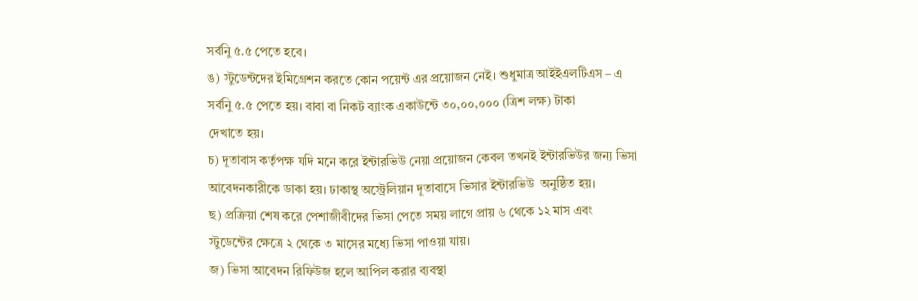সর্বনিু ৫.৫ পেতে হবে।
ঙ) স্টুডেন্টদের ইমিগ্রেশন করতে কোন পয়েন্ট এর প্রয়োজন নেই। শুধুমাত্র আইইএলটিএস – এ
সর্বনিু ৫.৫ পেতে হয়। বাবা বা নিকট ব্যাংক একাউন্টে ৩০,০০,০০০ (ত্রিশ লক্ষ) টাকা
দেখাতে হয়।
চ) দূতাবাস কর্তৃপক্ষ যদি মনে করে ইন্টারভিউ নেয়া প্রয়োজন কেবল তখনই ইন্টারভিউর জন্য ভিসা
আবেদনকারীকে ডাকা হয়। ঢাকাস্থ অস্ট্রেলিয়ান দূতাবাসে ভিসার ইন্টারভিউ  অনুষ্ঠিত হয়।
ছ) প্রক্রিয়া শেষ করে পেশাজীবীদের ভিসা পেতে সময় লাগে প্রায় ৬ থেকে ১২ মাস এবং
স্টুডেন্টের ক্ষেত্রে ২ থেকে ৩ মাসের মধ্যে ভিসা পাওয়া যায়।
জ) ভিসা আবেদন রিফিউজ হলে আপিল করার ব্যবস্থা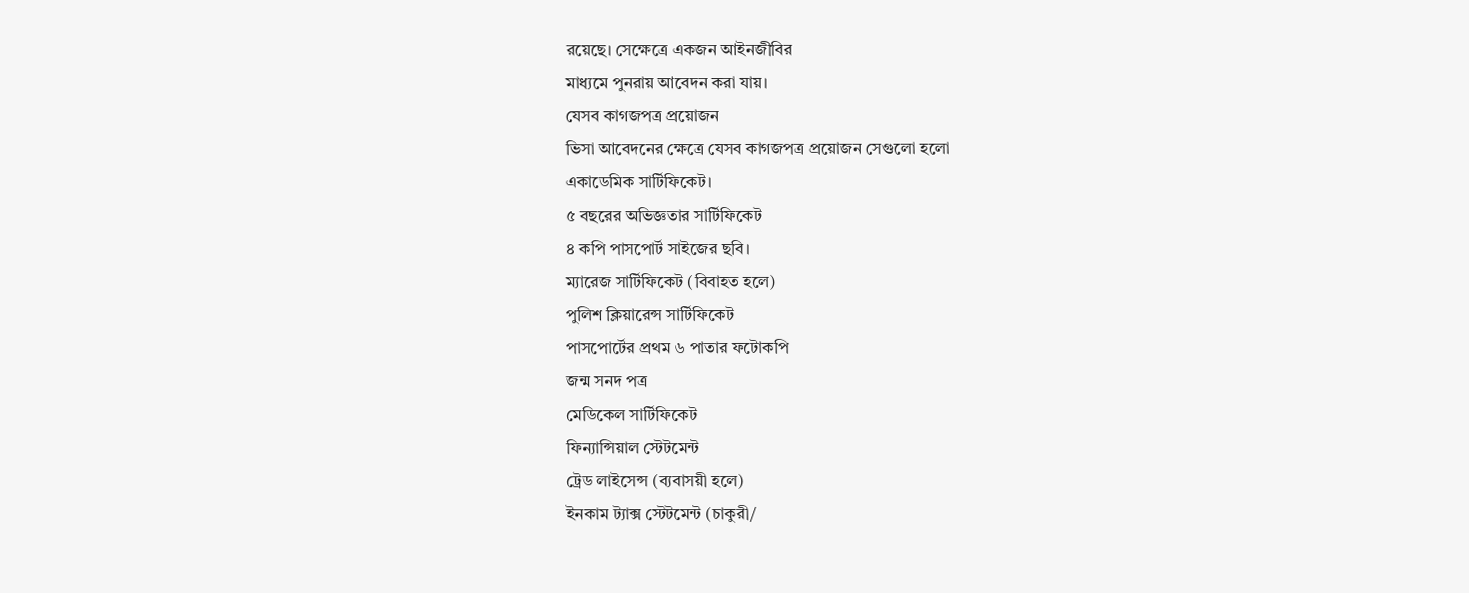রয়েছে। সেক্ষেত্রে একজন আইনজীবির
মাধ্যমে পুনরায় আবেদন করা যায়।
যেসব কাগজপত্র প্রয়োজন
ভিসা আবেদনের ক্ষেত্রে যেসব কাগজপত্র প্রয়োজন সেগুলো হলো
একাডেমিক সার্টিফিকেট।
৫ বছরের অভিজ্ঞতার সার্টিফিকেট
৪ কপি পাসপোর্ট সাইজের ছবি।
ম্যারেজ সার্টিফিকেট (বিবাহত হলে)
পুলিশ ক্লিয়ারেন্স সার্টিফিকেট
পাসপোর্টের প্রথম ৬ পাতার ফটোকপি
জন্ম সনদ পত্র
মেডিকেল সার্টিফিকেট
ফিন্যান্সিয়াল স্টেটমেন্ট
ট্রেড লাইসেন্স (ব্যবাসয়ী হলে)
ইনকাম ট্যাক্স স্টেটমেন্ট (চাকুরী/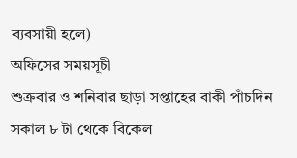ব্যবসায়ী হলে)
অফিসের সময়সূচী
শুক্রবার ও শনিবার ছাড়া সপ্তাহের বাকী পাঁচদিন সকাল ৮ টা থেকে বিকেল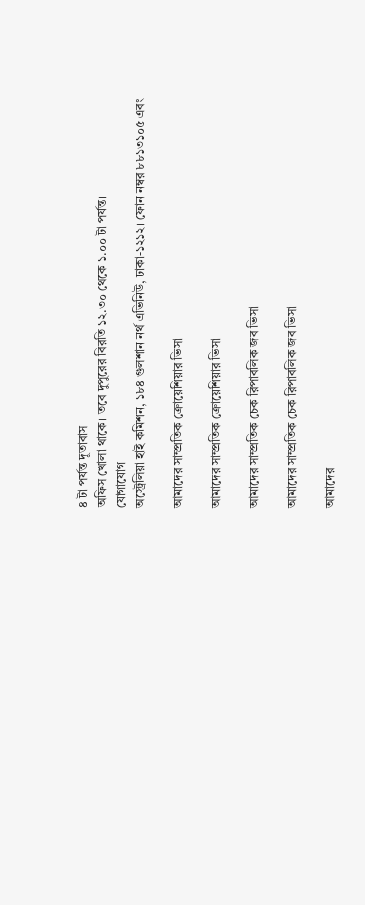৪ টা পর্যন্ত দূতাবাস
অফিস খোলা থাকে। তবে দুপুরের বিরতি ১২.৩০ থেকে ১.০০ টা পর্যন্ত।
যোগাযোগ
অস্ট্রেলিয়া হাই কমিশন, ১৮৪ গুলশান নর্থ এভিনিউ, ঢাকা-১২১২। ফোন নম্বর ৮৮১৩১০৫ এবং

আমাদের সাম্প্রতিক ক্রোয়েশিয়ার ভিসা

আমাদের সাম্প্রতিক ক্রোয়েশিয়ার ভিসা

আমাদের সাম্প্রতিক চেক রিপাবলিক জব ভিসা

আমাদের সাম্প্রতিক চেক রিপাবলিক জব ভিসা

আমাদের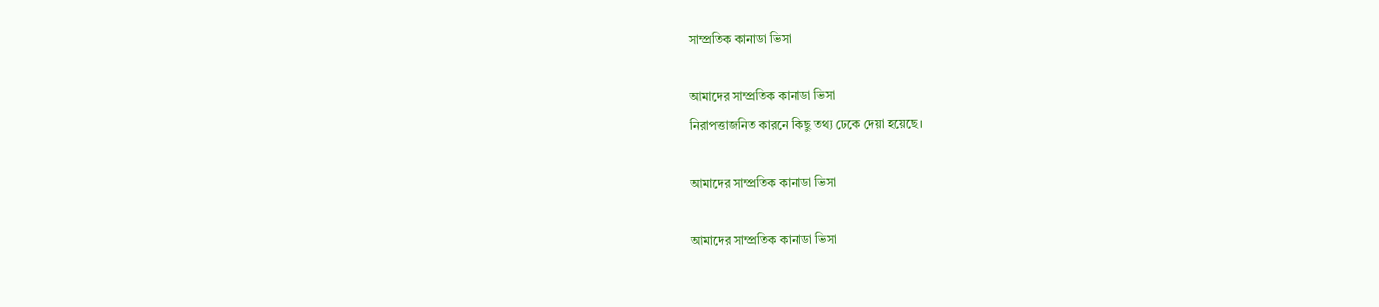সাম্প্রতিক কানাডা ভিসা

আমাদের সাম্প্রতিক কানাডা ভিসা
নিরাপত্তাজনিত কারনে কিছু তথ্য ঢেকে দেয়া হয়েছে।

আমাদের সাম্প্রতিক কানাডা ভিসা

আমাদের সাম্প্রতিক কানাডা ভিসা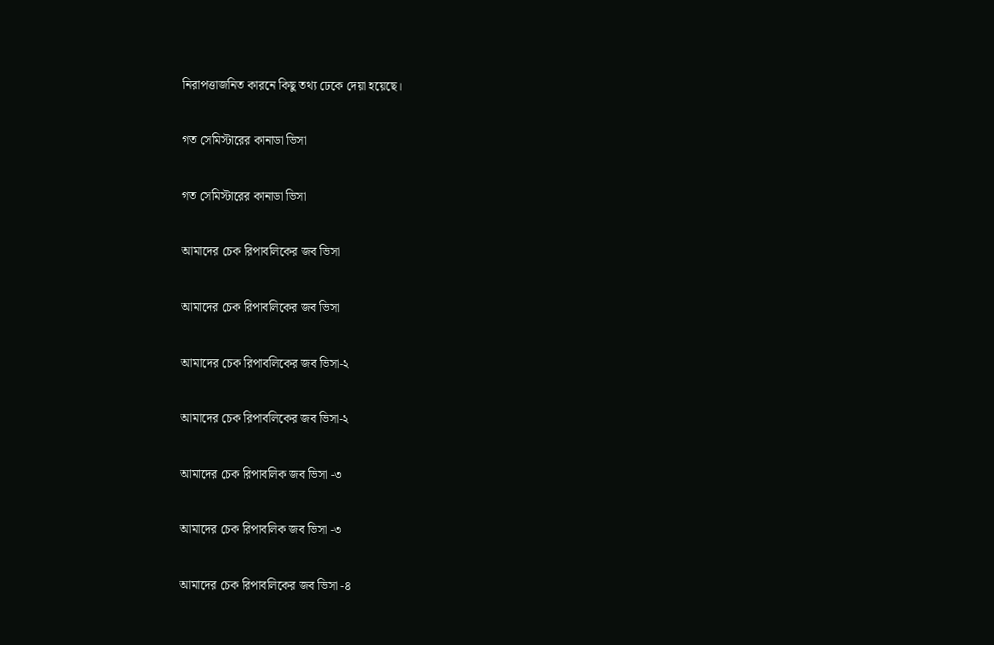নিরাপত্তাজনিত কারনে কিছু তথ্য ঢেকে দেয়া হয়েছে।

গত সেমিস্টারের কানাডা ভিসা

গত সেমিস্টারের কানাডা ভিসা

আমাদের চেক রিপাবলিকের জব ভিসা

আমাদের চেক রিপাবলিকের জব ভিসা

আমাদের চেক রিপাবলিকের জব ভিসা-২

আমাদের চেক রিপাবলিকের জব ভিসা-২

আমাদের চেক রিপাবলিক জব ভিসা -৩

আমাদের চেক রিপাবলিক জব ভিসা -৩

আমাদের চেক রিপাবলিকের জব ভিসা -৪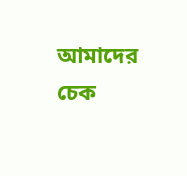আমাদের চেক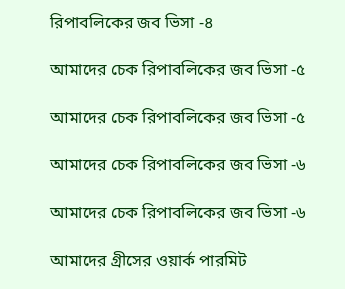রিপাবলিকের জব ভিসা -৪

আমাদের চেক রিপাবলিকের জব ভিসা -৫

আমাদের চেক রিপাবলিকের জব ভিসা -৫

আমাদের চেক রিপাবলিকের জব ভিসা -৬

আমাদের চেক রিপাবলিকের জব ভিসা -৬

আমাদের গ্রীসের ওয়ার্ক পারমিট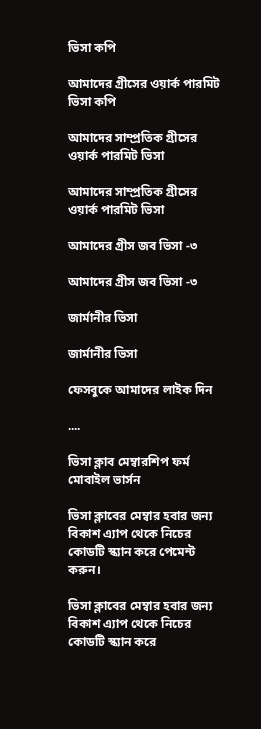ভিসা কপি

আমাদের গ্রীসের ওয়ার্ক পারমিট ভিসা কপি

আমাদের সাম্প্রতিক গ্রীসের ওয়ার্ক পারমিট ভিসা

আমাদের সাম্প্রতিক গ্রীসের ওয়ার্ক পারমিট ভিসা

আমাদের গ্রীস জব ভিসা -৩

আমাদের গ্রীস জব ভিসা -৩

জার্মানীর ভিসা

জার্মানীর ভিসা

ফেসবুকে আমাদের লাইক দিন

....

ভিসা ক্লাব মেম্বারশিপ ফর্ম মোবাইল ভার্সন

ভিসা ক্লাবের মেম্বার হবার জন্য বিকাশ এ্যাপ থেকে নিচের কোডটি স্ক্যান করে পেমেন্ট করুন।

ভিসা ক্লাবের মেম্বার হবার জন্য বিকাশ এ্যাপ থেকে নিচের কোডটি স্ক্যান করে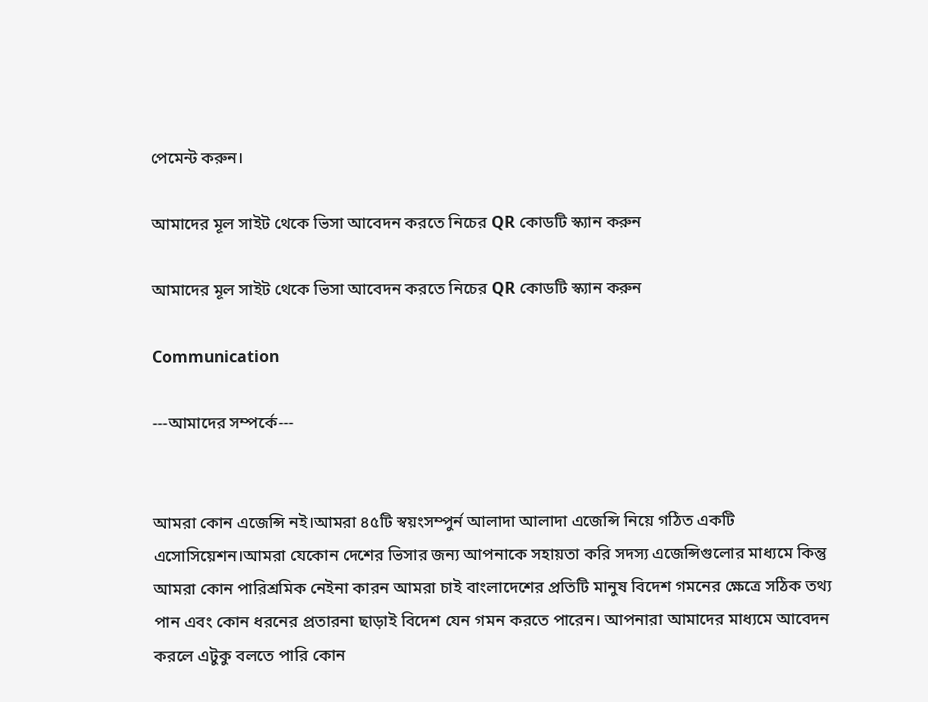পেমেন্ট করুন।

আমাদের মূল সাইট থেকে ভিসা আবেদন করতে নিচের QR কোডটি স্ক্যান করুন

আমাদের মূল সাইট থেকে ভিসা আবেদন করতে নিচের QR কোডটি স্ক্যান করুন

Communication

---আমাদের সম্পর্কে---


আমরা কোন এজেন্সি নই।আমরা ৪৫টি স্বয়ংসম্পুর্ন আলাদা আলাদা এজেন্সি নিয়ে গঠিত একটি এসোসিয়েশন।আমরা যেকোন দেশের ভিসার জন্য আপনাকে সহায়তা করি সদস্য এজেন্সিগুলোর মাধ্যমে কিন্তু আমরা কোন পারিশ্রমিক নেইনা কারন আমরা চাই বাংলাদেশের প্রতিটি মানুষ বিদেশ গমনের ক্ষেত্রে সঠিক তথ্য পান এবং কোন ধরনের প্রতারনা ছাড়াই বিদেশ যেন গমন করতে পারেন। আপনারা আমাদের মাধ্যমে আবেদন করলে এটুকু বলতে পারি কোন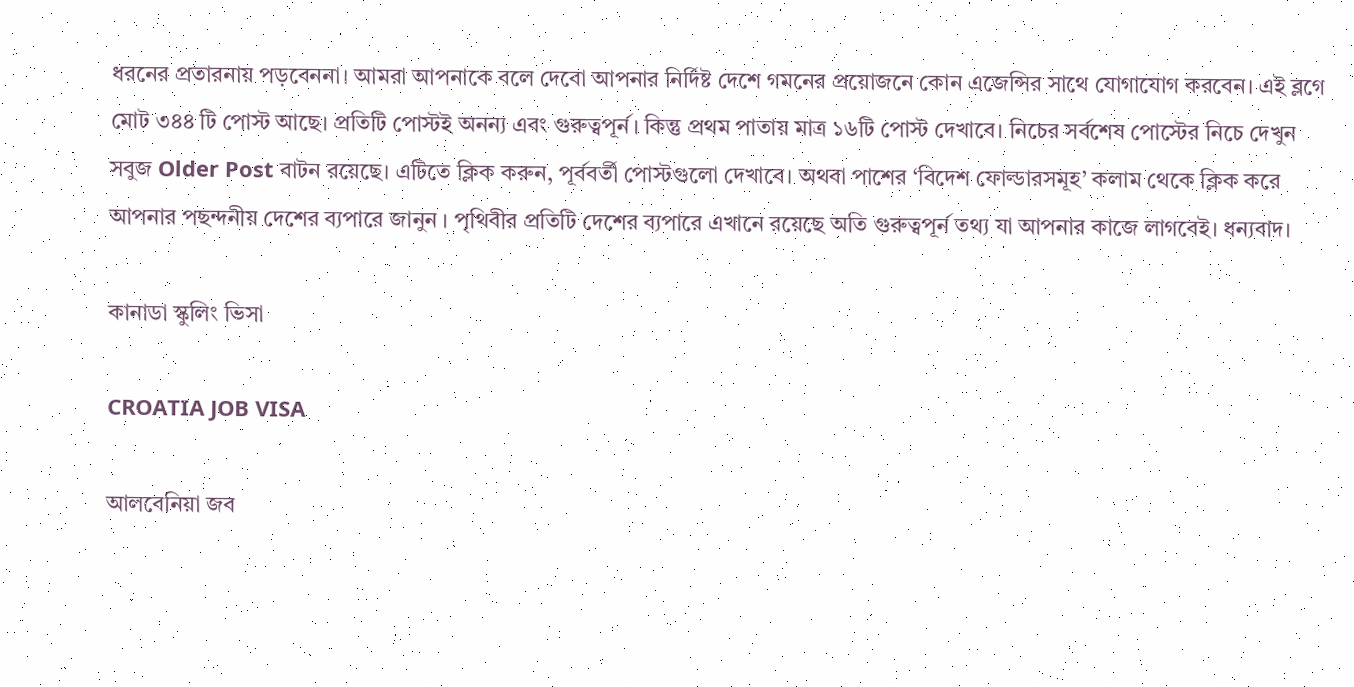ধরনের প্রতারনায় পড়বেননা। আমরা আপনাকে বলে দেবো আপনার নির্দিষ্ট দেশে গমনের প্রয়োজনে কোন এজেন্সির সাথে যোগাযোগ করবেন। এই ব্লগে মোট ৩৪৪ টি পোস্ট আছে। প্রতিটি পোস্টই অনন্য এবং গুরুত্বপূর্ন। কিন্তু প্রথম পাতায় মাত্র ১৬টি পোস্ট দেখাবে। নিচের সর্বশেষ পোস্টের নিচে দেখুন সবুজ Older Post বাটন রয়েছে। এটিতে ক্লিক করুন, পূর্ববর্তী পোস্টগুলো দেখাবে। অথবা পাশের ‘বিদেশ ফোল্ডারসমূহ’ কলাম থেকে ক্লিক করে আপনার পছন্দনীয় দেশের ব্যপারে জানুন । পৃথিবীর প্রতিটি দেশের ব্যপারে এখানে রয়েছে অতি গুরুত্বপূর্ন তথ্য যা আপনার কাজে লাগবেই। ধন্যবাদ।

কানাডা স্কুলিং ভিসা

CROATIA JOB VISA

আলবেনিয়া জব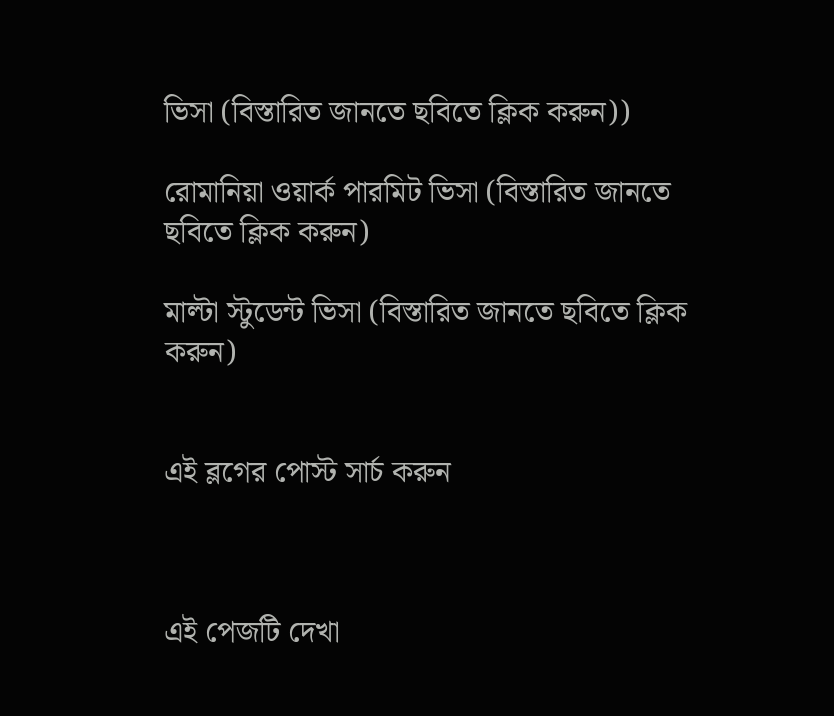ভিসা (বিস্তারিত জানতে ছবিতে ক্লিক করুন))

রোমানিয়া ওয়ার্ক পারমিট ভিসা (বিস্তারিত জানতে ছবিতে ক্লিক করুন)

মাল্টা স্টুডেন্ট ভিসা (বিস্তারিত জানতে ছবিতে ক্লিক করুন)


এই ব্লগের পোস্ট সার্চ করুন



এই পেজটি দেখা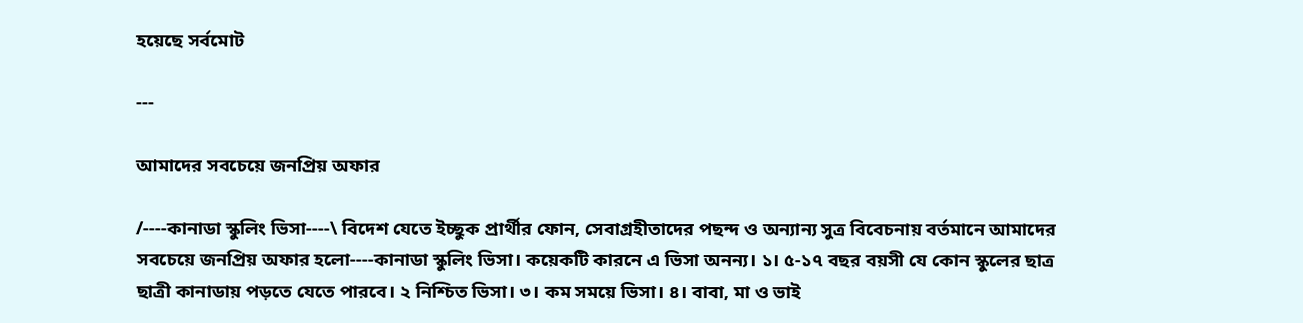হয়েছে সর্বমোট

---

আমাদের সবচেয়ে জনপ্রিয় অফার

/----কানাডা স্কুলিং ভিসা----\ বিদেশ যেতে ইচ্ছুক প্রার্থীর ফোন, সেবাগ্রহীতাদের পছন্দ ও অন্যান্য সুত্র বিবেচনায় বর্তমানে আমাদের সবচেয়ে জনপ্রিয় অফার হলো----কানাডা স্কুলিং ভিসা। কয়েকটি কারনে এ ভিসা অনন্য। ১। ৫-১৭ বছর বয়সী যে কোন স্কুলের ছাত্র ছাত্রী কানাডায় পড়তে যেতে পারবে। ২ নিশ্চিত ভিসা। ৩। কম সময়ে ভিসা। ৪। বাবা, মা ও ভাই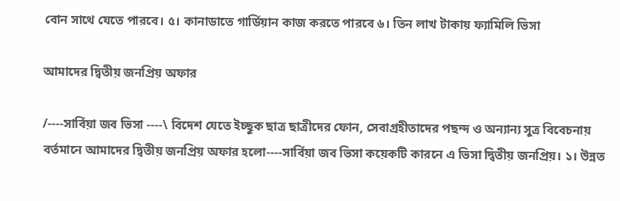বোন সাথে যেতে পারবে। ৫। কানাডাতে গার্ডিয়ান কাজ করতে পারবে ৬। তিন লাখ টাকায় ফ্যামিলি ভিসা

আমাদের দ্বিতীয় জনপ্রিয় অফার

/----সার্বিয়া জব ভিসা ----\ বিদেশ যেতে ইচ্ছুক ছাত্র ছাত্রীদের ফোন, সেবাগ্রহীতাদের পছন্দ ও অন্যান্য সুত্র বিবেচনায় বর্তমানে আমাদের দ্বিতীয় জনপ্রিয় অফার হলো----সার্বিয়া জব ভিসা কয়েকটি কারনে এ ভিসা দ্বিতীয় জনপ্রিয়। ১। উন্নত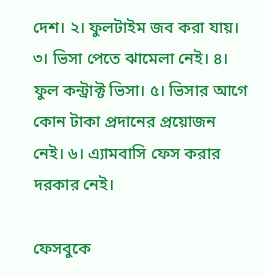দেশ। ২। ফুলটাইম জব করা যায়। ৩। ভিসা পেতে ঝামেলা নেই। ৪। ফুল কন্ট্রাক্ট ভিসা। ৫। ভিসার আগে কোন টাকা প্রদানের প্রয়োজন নেই। ৬। এ্যামবাসি ফেস করার দরকার নেই।

ফেসবুকে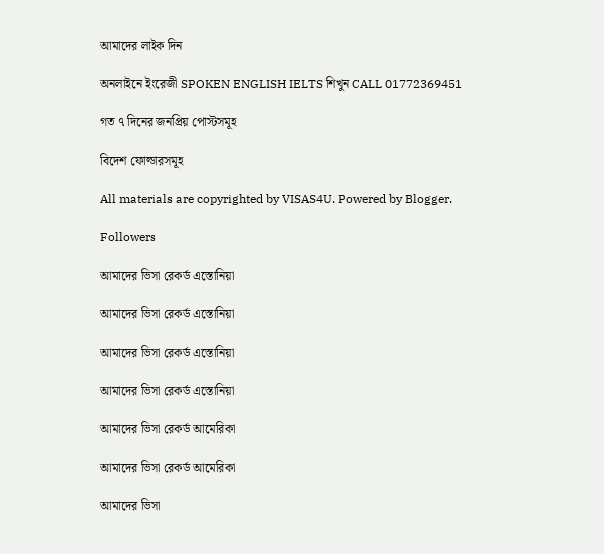আমাদের লাইক দিন

অনলাইনে ইংরেজী SPOKEN ENGLISH IELTS শিখুন CALL 01772369451

গত ৭ দিনের জনপ্রিয় পোস্টসমূহ

বিদেশ ফোল্ডারসমূহ

All materials are copyrighted by VISAS4U. Powered by Blogger.

Followers

আমাদের ভিসা রেকর্ড এস্তোনিয়া

আমাদের ভিসা রেকর্ড এস্তোনিয়া

আমাদের ভিসা রেকর্ড এস্তোনিয়া

আমাদের ভিসা রেকর্ড এস্তোনিয়া

আমাদের ভিসা রেকর্ড আমেরিকা

আমাদের ভিসা রেকর্ড আমেরিকা

আমাদের ভিসা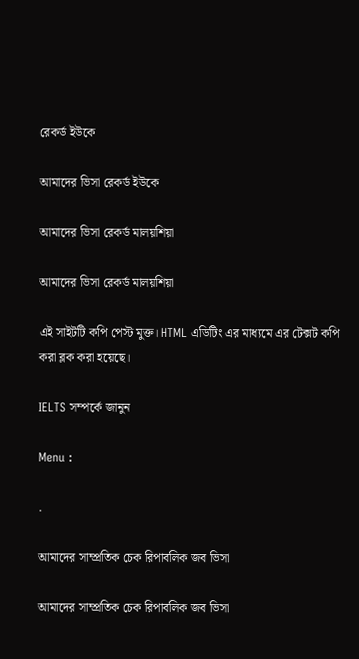রেকর্ড ইউকে

আমাদের ভিসা রেকর্ড ইউকে

আমাদের ভিসা রেকর্ড মালয়শিয়া

আমাদের ভিসা রেকর্ড মালয়শিয়া

এই সাইটটি কপি পেস্ট মুক্ত। HTML এডিটিং এর মাধ্যমে এর টেক্সট কপি করা ব্লক করা হয়েছে।

IELTS সম্পর্কে জানুন

Menu :

.

আমাদের সাম্প্রতিক চেক রিপাবলিক জব ভিসা

আমাদের সাম্প্রতিক চেক রিপাবলিক জব ভিসা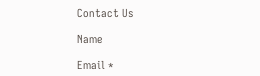Contact Us

Name

Email *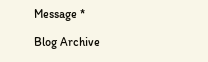Message *

Blog Archive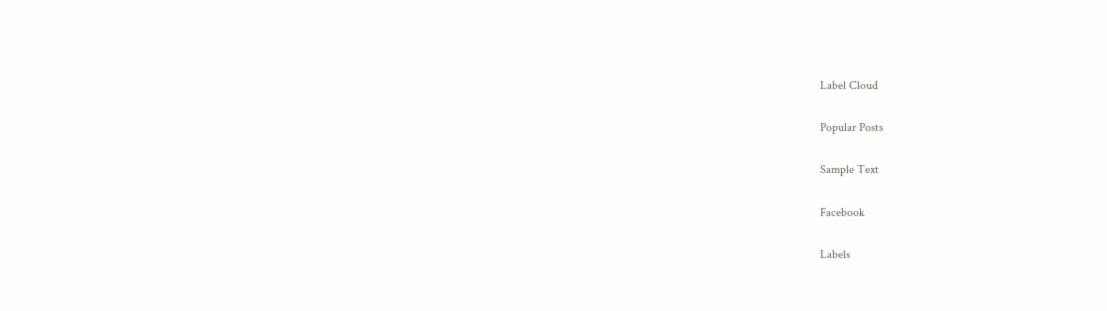Label Cloud

Popular Posts

Sample Text

Facebook

Labels